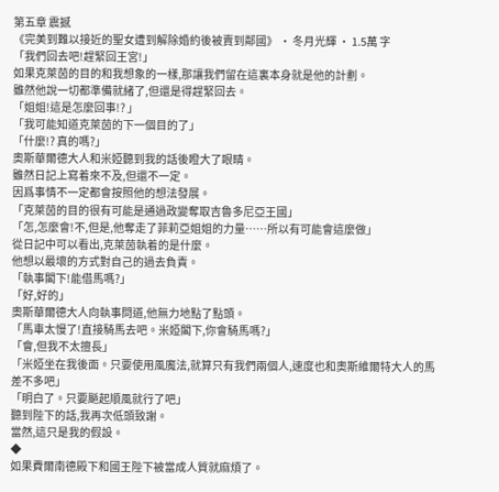第五章 震撼
《完美到難以接近的聖女遭到解除婚約後被賣到鄰國》 · 冬月光輝 · 1.5萬 字
「我們回去吧!趕緊回王宮!」
如果克萊茵的目的和我想象的一樣,那讓我們留在這裏本身就是他的計劃。
雖然他說一切都準備就緒了,但還是得趕緊回去。
「姐姐!這是怎麼回事!? 」
「我可能知道克萊茵的下一個目的了」
「什麼!? 真的嗎?」
奧斯華爾德大人和米婭聽到我的話後瞪大了眼睛。
雖然日記上寫着來不及,但還不一定。
因爲事情不一定都會按照他的想法發展。
「克萊茵的目的很有可能是通過政變奪取吉魯多尼亞王國」
「怎,怎麼會!不,但是,他奪走了菲莉亞姐姐的力量……所以有可能會這麼做」
從日記中可以看出,克萊茵執着的是什麼。
他想以最壞的方式對自己的過去負責。
「執事閣下!能借馬嗎?」
「好,好的」
奧斯華爾德大人向執事問道,他無力地點了點頭。
「馬車太慢了!直接騎馬去吧。米婭閣下,你會騎馬嗎?」
「會,但我不太擅長」
「米婭坐在我後面。只要使用風魔法,就算只有我們兩個人,速度也和奧斯維爾特大人的馬差不多吧」
「明白了。只要颳起順風就行了吧」
聽到陛下的話,我再次低頭致謝。
當然,這只是我的假設。
◆
如果費爾南德殿下和國王陛下被當成人質就麻煩了。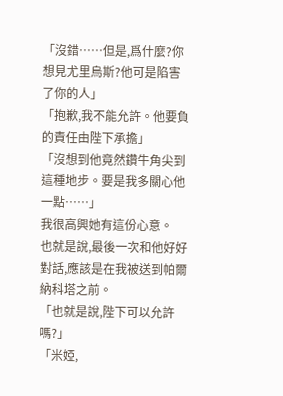「沒錯……但是,爲什麼?你想見尤里烏斯?他可是陷害了你的人」
「抱歉,我不能允許。他要負的責任由陛下承擔」
「沒想到他竟然鑽牛角尖到這種地步。要是我多關心他一點……」
我很高興她有這份心意。
也就是說,最後一次和他好好對話,應該是在我被送到帕爾納科塔之前。
「也就是說,陛下可以允許嗎?」
「米婭,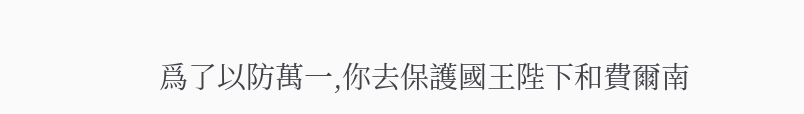爲了以防萬一,你去保護國王陛下和費爾南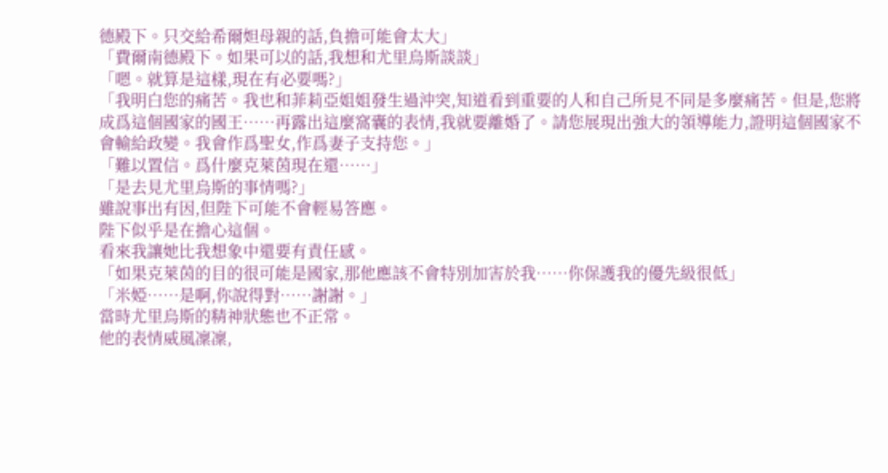德殿下。只交給希爾妲母親的話,負擔可能會太大」
「費爾南德殿下。如果可以的話,我想和尤里烏斯談談」
「嗯。就算是這樣,現在有必要嗎?」
「我明白您的痛苦。我也和菲莉亞姐姐發生過沖突,知道看到重要的人和自己所見不同是多麼痛苦。但是,您將成爲這個國家的國王……再露出這麼窩囊的表情,我就要離婚了。請您展現出強大的領導能力,證明這個國家不會輸給政變。我會作爲聖女,作爲妻子支持您。」
「難以置信。爲什麼克萊茵現在還……」
「是去見尤里烏斯的事情嗎?」
雖說事出有因,但陛下可能不會輕易答應。
陛下似乎是在擔心這個。
看來我讓她比我想象中還要有責任感。
「如果克萊茵的目的很可能是國家,那他應該不會特別加害於我……你保護我的優先級很低」
「米婭……是啊,你說得對……謝謝。」
當時尤里烏斯的精神狀態也不正常。
他的表情威風凜凜,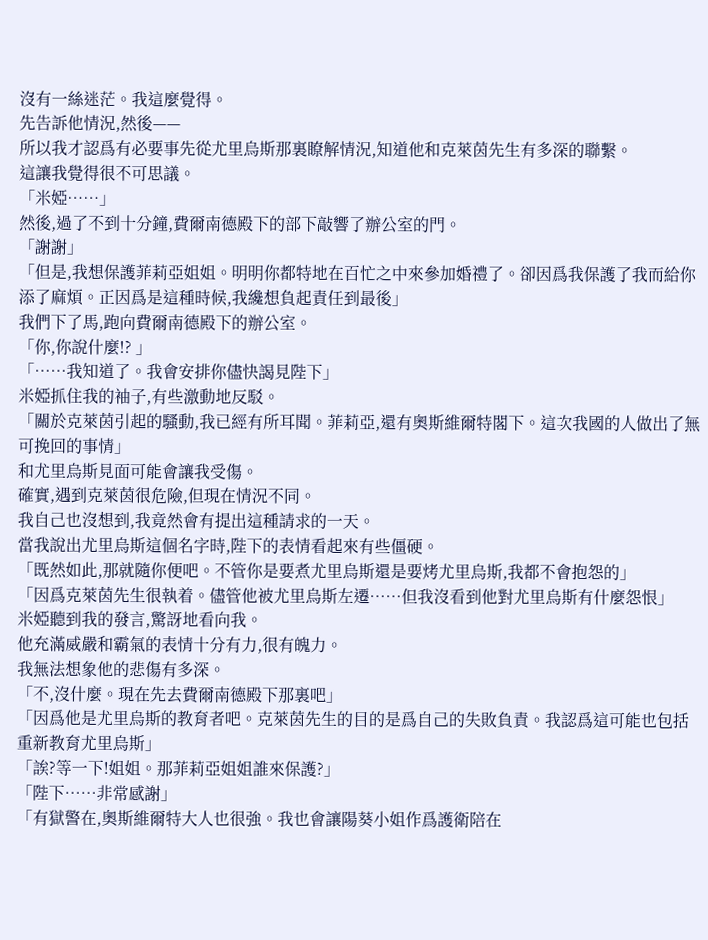沒有一絲迷茫。我這麼覺得。
先告訴他情況,然後——
所以我才認爲有必要事先從尤里烏斯那裏瞭解情況,知道他和克萊茵先生有多深的聯繫。
這讓我覺得很不可思議。
「米婭……」
然後,過了不到十分鐘,費爾南德殿下的部下敲響了辦公室的門。
「謝謝」
「但是,我想保護菲莉亞姐姐。明明你都特地在百忙之中來參加婚禮了。卻因爲我保護了我而給你添了麻煩。正因爲是這種時候,我纔想負起責任到最後」
我們下了馬,跑向費爾南德殿下的辦公室。
「你,你說什麼!? 」
「……我知道了。我會安排你儘快謁見陛下」
米婭抓住我的袖子,有些激動地反駁。
「關於克萊茵引起的騷動,我已經有所耳聞。菲莉亞,還有奧斯維爾特閣下。這次我國的人做出了無可挽回的事情」
和尤里烏斯見面可能會讓我受傷。
確實,遇到克萊茵很危險,但現在情況不同。
我自己也沒想到,我竟然會有提出這種請求的一天。
當我說出尤里烏斯這個名字時,陛下的表情看起來有些僵硬。
「既然如此,那就隨你便吧。不管你是要煮尤里烏斯還是要烤尤里烏斯,我都不會抱怨的」
「因爲克萊茵先生很執着。儘管他被尤里烏斯左遷……但我沒看到他對尤里烏斯有什麼怨恨」
米婭聽到我的發言,驚訝地看向我。
他充滿威嚴和霸氣的表情十分有力,很有魄力。
我無法想象他的悲傷有多深。
「不,沒什麼。現在先去費爾南德殿下那裏吧」
「因爲他是尤里烏斯的教育者吧。克萊茵先生的目的是爲自己的失敗負責。我認爲這可能也包括重新教育尤里烏斯」
「誒?等一下!姐姐。那菲莉亞姐姐誰來保護?」
「陛下……非常感謝」
「有獄警在,奧斯維爾特大人也很強。我也會讓陽葵小姐作爲護衛陪在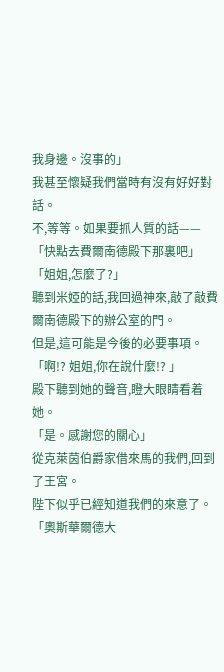我身邊。沒事的」
我甚至懷疑我們當時有沒有好好對話。
不,等等。如果要抓人質的話——
「快點去費爾南德殿下那裏吧」
「姐姐,怎麼了?」
聽到米婭的話,我回過神來,敲了敲費爾南德殿下的辦公室的門。
但是,這可能是今後的必要事項。
「啊!? 姐姐,你在說什麼!? 」
殿下聽到她的聲音,瞪大眼睛看着她。
「是。感謝您的關心」
從克萊茵伯爵家借來馬的我們,回到了王宮。
陛下似乎已經知道我們的來意了。
「奧斯華爾德大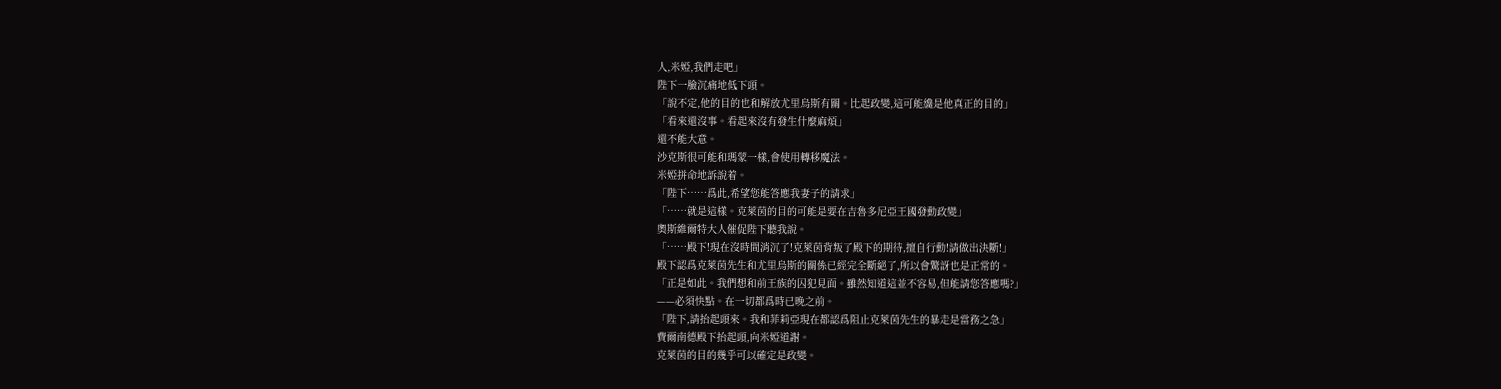人,米婭,我們走吧」
陛下一臉沉痛地低下頭。
「說不定,他的目的也和解放尤里烏斯有關。比起政變,這可能纔是他真正的目的」
「看來還沒事。看起來沒有發生什麼麻煩」
還不能大意。
沙克斯很可能和瑪蒙一樣,會使用轉移魔法。
米婭拼命地訴說着。
「陛下……爲此,希望您能答應我妻子的請求」
「……就是這樣。克萊茵的目的可能是要在吉魯多尼亞王國發動政變」
奧斯維爾特大人催促陛下聽我說。
「……殿下!現在沒時間消沉了!克萊茵背叛了殿下的期待,擅自行動!請做出決斷!」
殿下認爲克萊茵先生和尤里烏斯的關係已經完全斷絕了,所以會驚訝也是正常的。
「正是如此。我們想和前王族的囚犯見面。雖然知道這並不容易,但能請您答應嗎?」
——必須快點。在一切都爲時已晚之前。
「陛下,請抬起頭來。我和菲莉亞現在都認爲阻止克萊茵先生的暴走是當務之急」
費爾南德殿下抬起頭,向米婭道謝。
克萊茵的目的幾乎可以確定是政變。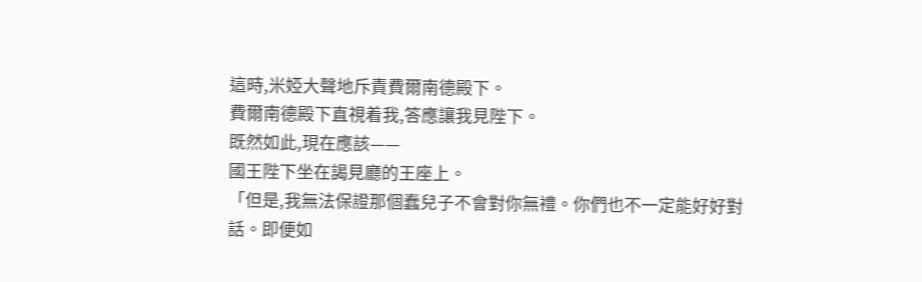這時,米婭大聲地斥責費爾南德殿下。
費爾南德殿下直視着我,答應讓我見陛下。
既然如此,現在應該——
國王陛下坐在謁見廳的王座上。
「但是,我無法保證那個蠢兒子不會對你無禮。你們也不一定能好好對話。即便如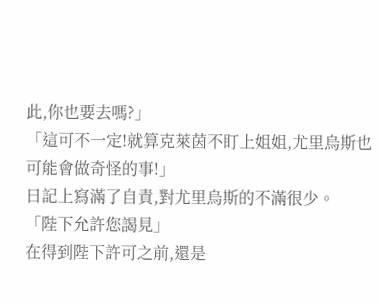此,你也要去嗎?」
「這可不一定!就算克萊茵不盯上姐姐,尤里烏斯也可能會做奇怪的事!」
日記上寫滿了自責,對尤里烏斯的不滿很少。
「陛下允許您謁見」
在得到陛下許可之前,還是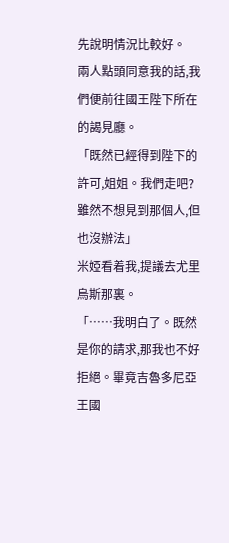先說明情況比較好。
兩人點頭同意我的話,我們便前往國王陛下所在的謁見廳。
「既然已經得到陛下的許可,姐姐。我們走吧?雖然不想見到那個人,但也沒辦法」
米婭看着我,提議去尤里烏斯那裏。
「……我明白了。既然是你的請求,那我也不好拒絕。畢竟吉魯多尼亞王國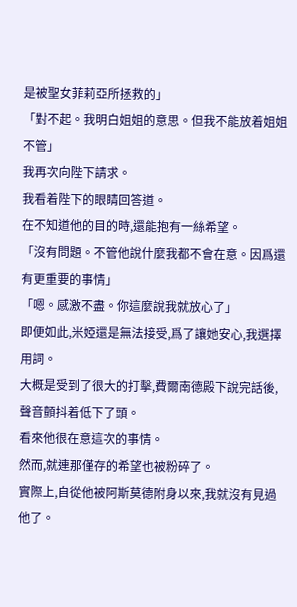是被聖女菲莉亞所拯救的」
「對不起。我明白姐姐的意思。但我不能放着姐姐不管」
我再次向陛下請求。
我看着陛下的眼睛回答道。
在不知道他的目的時,還能抱有一絲希望。
「沒有問題。不管他說什麼我都不會在意。因爲還有更重要的事情」
「嗯。感激不盡。你這麼說我就放心了」
即便如此,米婭還是無法接受,爲了讓她安心,我選擇用詞。
大概是受到了很大的打擊,費爾南德殿下說完話後,聲音顫抖着低下了頭。
看來他很在意這次的事情。
然而,就連那僅存的希望也被粉碎了。
實際上,自從他被阿斯莫德附身以來,我就沒有見過他了。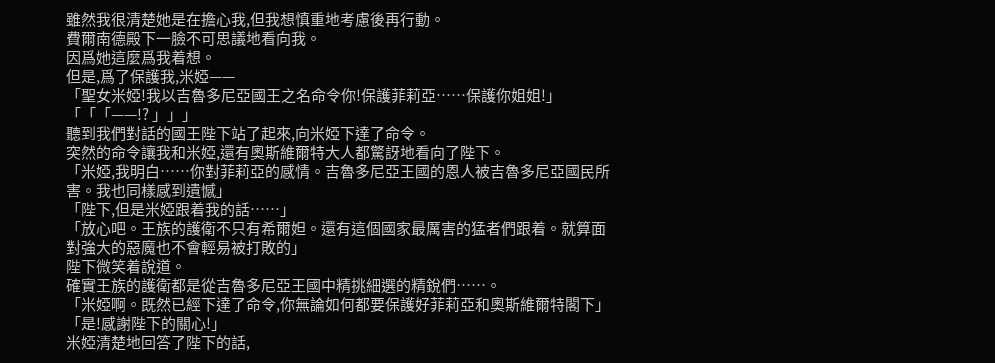雖然我很清楚她是在擔心我,但我想慎重地考慮後再行動。
費爾南德殿下一臉不可思議地看向我。
因爲她這麼爲我着想。
但是,爲了保護我,米婭——
「聖女米婭!我以吉魯多尼亞國王之名命令你!保護菲莉亞……保護你姐姐!」
「「「——!? 」」」
聽到我們對話的國王陛下站了起來,向米婭下達了命令。
突然的命令讓我和米婭,還有奧斯維爾特大人都驚訝地看向了陛下。
「米婭,我明白……你對菲莉亞的感情。吉魯多尼亞王國的恩人被吉魯多尼亞國民所害。我也同樣感到遺憾」
「陛下,但是米婭跟着我的話……」
「放心吧。王族的護衛不只有希爾妲。還有這個國家最厲害的猛者們跟着。就算面對強大的惡魔也不會輕易被打敗的」
陛下微笑着說道。
確實王族的護衛都是從吉魯多尼亞王國中精挑細選的精銳們……。
「米婭啊。既然已經下達了命令,你無論如何都要保護好菲莉亞和奧斯維爾特閣下」
「是!感謝陛下的關心!」
米婭清楚地回答了陛下的話,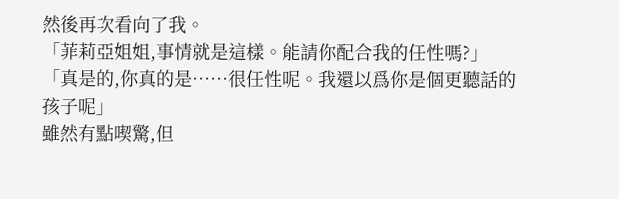然後再次看向了我。
「菲莉亞姐姐,事情就是這樣。能請你配合我的任性嗎?」
「真是的,你真的是……很任性呢。我還以爲你是個更聽話的孩子呢」
雖然有點喫驚,但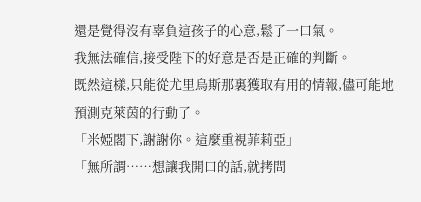還是覺得沒有辜負這孩子的心意,鬆了一口氣。
我無法確信,接受陛下的好意是否是正確的判斷。
既然這樣,只能從尤里烏斯那裏獲取有用的情報,儘可能地預測克萊茵的行動了。
「米婭閣下,謝謝你。這麼重視菲莉亞」
「無所謂……想讓我開口的話,就拷問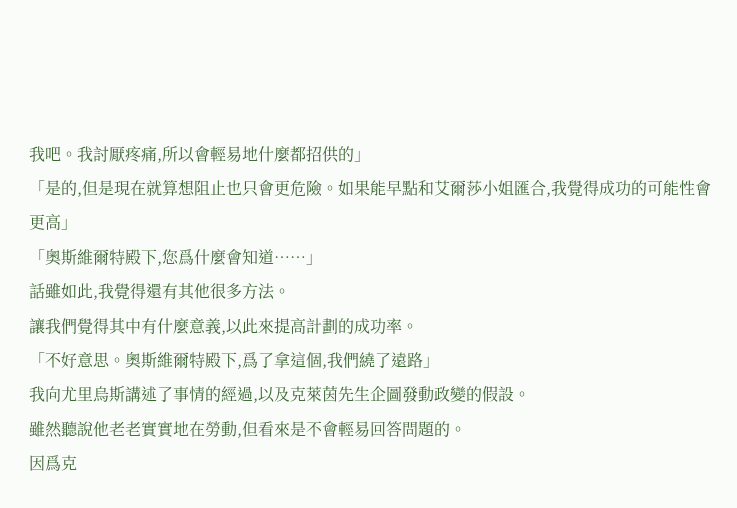我吧。我討厭疼痛,所以會輕易地什麼都招供的」
「是的,但是現在就算想阻止也只會更危險。如果能早點和艾爾莎小姐匯合,我覺得成功的可能性會更高」
「奧斯維爾特殿下,您爲什麼會知道……」
話雖如此,我覺得還有其他很多方法。
讓我們覺得其中有什麼意義,以此來提高計劃的成功率。
「不好意思。奧斯維爾特殿下,爲了拿這個,我們繞了遠路」
我向尤里烏斯講述了事情的經過,以及克萊茵先生企圖發動政變的假設。
雖然聽說他老老實實地在勞動,但看來是不會輕易回答問題的。
因爲克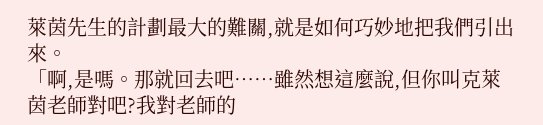萊茵先生的計劃最大的難關,就是如何巧妙地把我們引出來。
「啊,是嗎。那就回去吧……雖然想這麼說,但你叫克萊茵老師對吧?我對老師的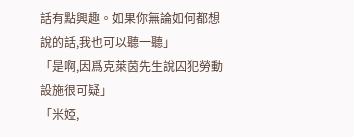話有點興趣。如果你無論如何都想說的話,我也可以聽一聽」
「是啊,因爲克萊茵先生說囚犯勞動設施很可疑」
「米婭,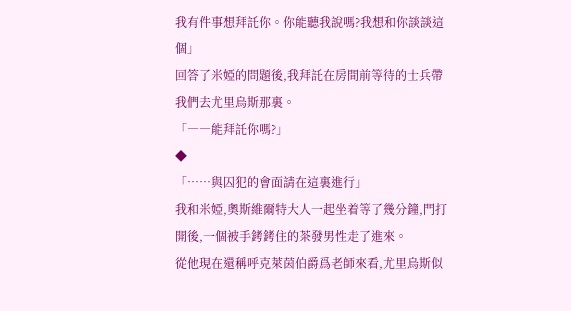我有件事想拜託你。你能聽我說嗎?我想和你談談這個」
回答了米婭的問題後,我拜託在房間前等待的士兵帶我們去尤里烏斯那裏。
「――能拜託你嗎?」
◆
「……與囚犯的會面請在這裏進行」
我和米婭,奧斯維爾特大人一起坐着等了幾分鐘,門打開後,一個被手銬銬住的茶發男性走了進來。
從他現在還稱呼克萊茵伯爵爲老師來看,尤里烏斯似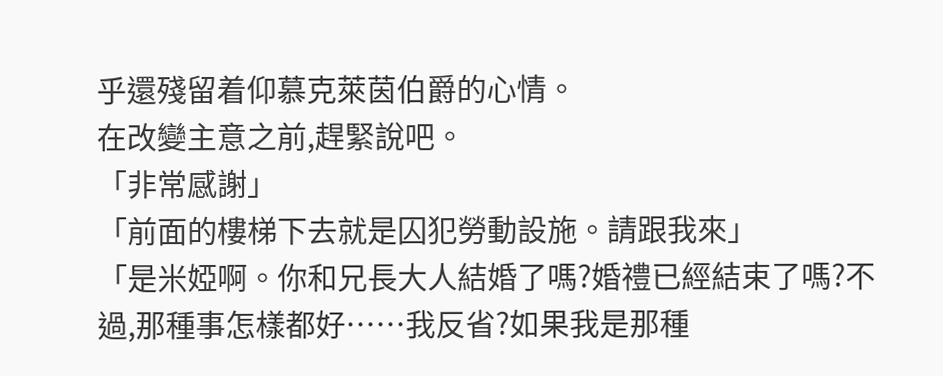乎還殘留着仰慕克萊茵伯爵的心情。
在改變主意之前,趕緊說吧。
「非常感謝」
「前面的樓梯下去就是囚犯勞動設施。請跟我來」
「是米婭啊。你和兄長大人結婚了嗎?婚禮已經結束了嗎?不過,那種事怎樣都好……我反省?如果我是那種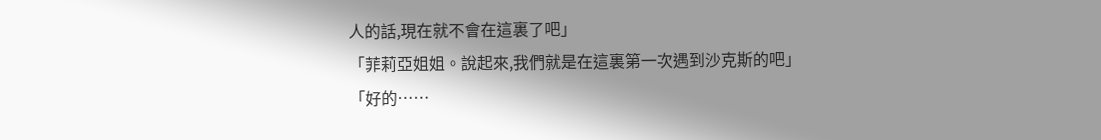人的話,現在就不會在這裏了吧」
「菲莉亞姐姐。說起來,我們就是在這裏第一次遇到沙克斯的吧」
「好的……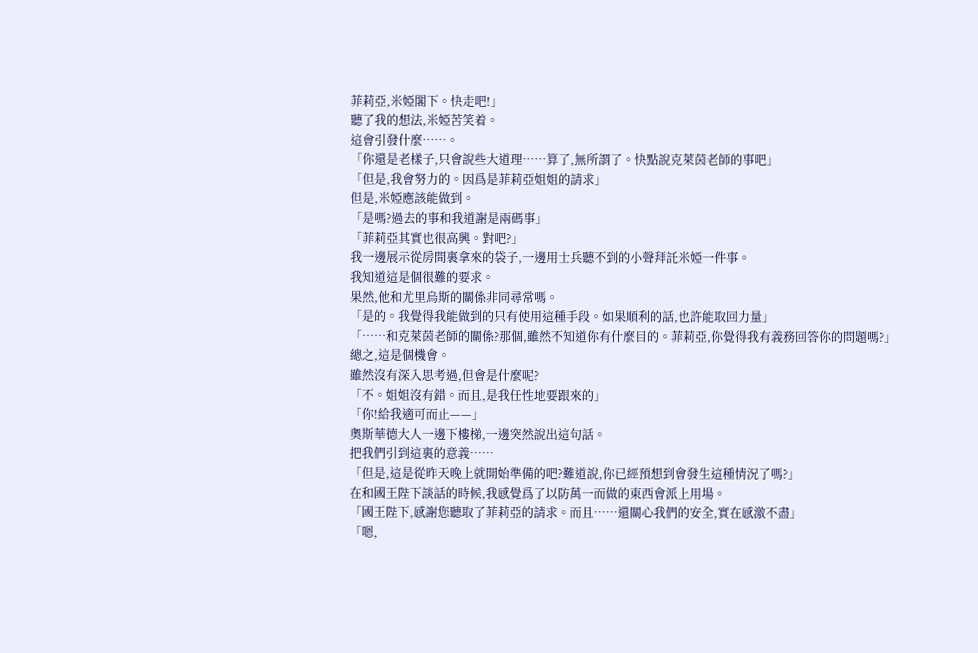菲莉亞,米婭閣下。快走吧!」
聽了我的想法,米婭苦笑着。
這會引發什麼……。
「你還是老樣子,只會說些大道理……算了,無所謂了。快點說克萊茵老師的事吧」
「但是,我會努力的。因爲是菲莉亞姐姐的請求」
但是,米婭應該能做到。
「是嗎?過去的事和我道謝是兩碼事」
「菲莉亞其實也很高興。對吧?」
我一邊展示從房間裏拿來的袋子,一邊用士兵聽不到的小聲拜託米婭一件事。
我知道這是個很難的要求。
果然,他和尤里烏斯的關係非同尋常嗎。
「是的。我覺得我能做到的只有使用這種手段。如果順利的話,也許能取回力量」
「……和克萊茵老師的關係?那個,雖然不知道你有什麼目的。菲莉亞,你覺得我有義務回答你的問題嗎?」
總之,這是個機會。
雖然沒有深入思考過,但會是什麼呢?
「不。姐姐沒有錯。而且,是我任性地要跟來的」
「你!給我適可而止——」
奧斯華德大人一邊下樓梯,一邊突然說出這句話。
把我們引到這裏的意義……
「但是,這是從昨天晚上就開始準備的吧?難道說,你已經預想到會發生這種情況了嗎?」
在和國王陛下談話的時候,我感覺爲了以防萬一而做的東西會派上用場。
「國王陛下,感謝您聽取了菲莉亞的請求。而且……還關心我們的安全,實在感激不盡」
「嗯,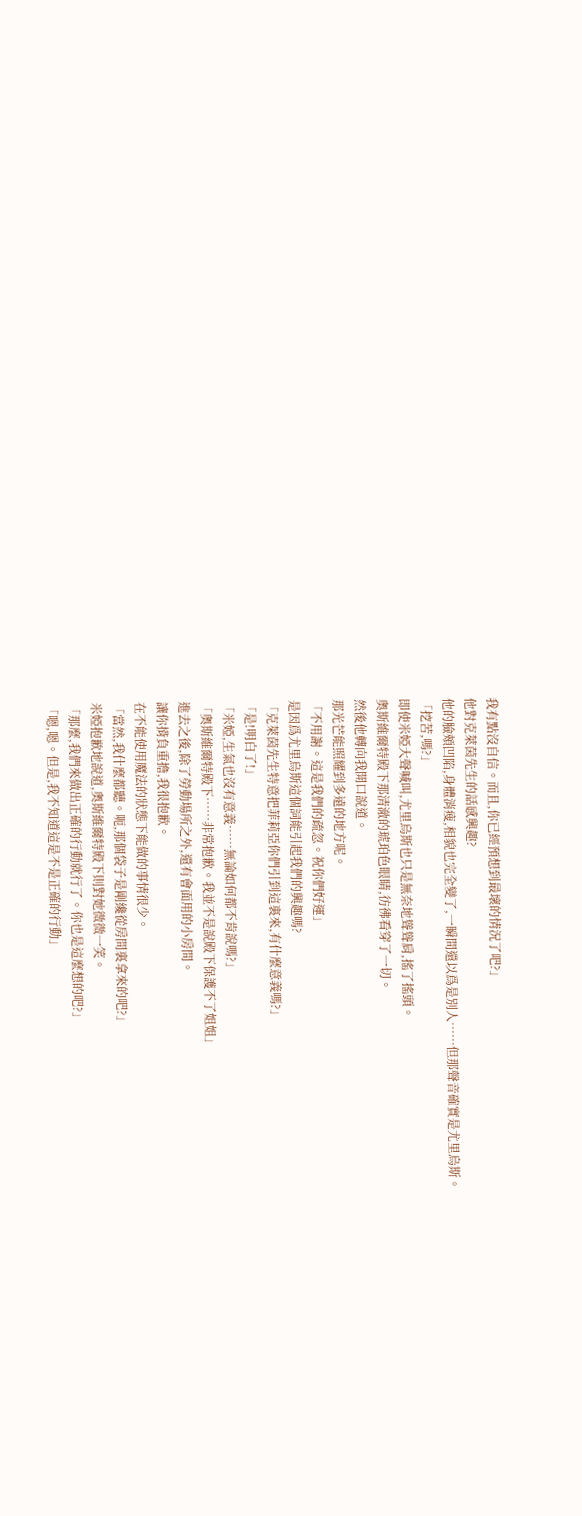我有點沒自信。而且,你已經預想到最壞的情況了吧?」
他對克萊茵先生的話感興趣?
他的臉頰凹陷,身體消瘦,相貌也完全變了,一瞬間還以爲是別人……但那聲音確實是尤里烏斯。
「挖苦,嗎?」
即使米婭大聲喊叫,尤里烏斯也只是無奈地聳聳肩,搖了搖頭。
奧斯維爾特殿下那清澈的琥珀色眼睛,彷彿看穿了一切。
然後他轉向我開口說道。
那光芒能照耀到多遠的地方呢。
「不用謝。這是我們的疏忽。祝你們好運」
是因爲尤里烏斯這個詞能引起我們的興趣嗎?
「克萊茵先生特意把菲莉亞你們引到這裏來,有什麼意義嗎?」
「是!明白了!」
「米婭,生氣也沒有意義……無論如何都不肯說嗎?」
「奧斯維爾特殿下……非常抱歉。我並不是說殿下保護不了姐姐」
進去之後,除了勞動場所之外,還有會面用的小房間。
讓你揹負重擔,我很抱歉。
在不能使用魔法的狀態下能做的事情很少。
「當然,我什麼都聽。呃,那個袋子是剛纔從房間裏拿來的吧?」
米婭抱歉地說道,奧斯維爾特殿下則對她微微一笑。
「那麼,我們來做出正確的行動就行了。你也是這麼想的吧?」
「嗯,嗯。但是,我不知道這是不是正確的行動」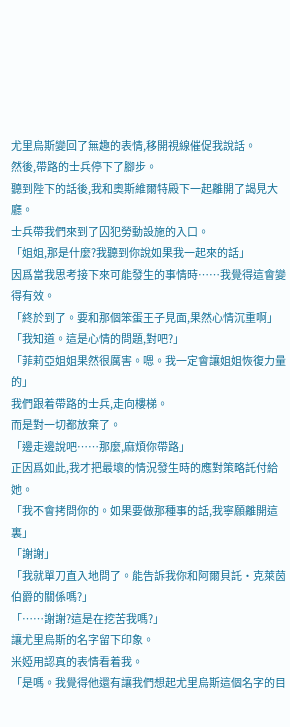尤里烏斯變回了無趣的表情,移開視線催促我說話。
然後,帶路的士兵停下了腳步。
聽到陛下的話後,我和奧斯維爾特殿下一起離開了謁見大廳。
士兵帶我們來到了囚犯勞動設施的入口。
「姐姐,那是什麼?我聽到你說如果我一起來的話」
因爲當我思考接下來可能發生的事情時……我覺得這會變得有效。
「終於到了。要和那個笨蛋王子見面,果然心情沉重啊」
「我知道。這是心情的問題,對吧?」
「菲莉亞姐姐果然很厲害。嗯。我一定會讓姐姐恢復力量的」
我們跟着帶路的士兵,走向樓梯。
而是對一切都放棄了。
「邊走邊說吧……那麼,麻煩你帶路」
正因爲如此,我才把最壞的情況發生時的應對策略託付給她。
「我不會拷問你的。如果要做那種事的話,我寧願離開這裏」
「謝謝」
「我就單刀直入地問了。能告訴我你和阿爾貝託・克萊茵伯爵的關係嗎?」
「……謝謝?這是在挖苦我嗎?」
讓尤里烏斯的名字留下印象。
米婭用認真的表情看着我。
「是嗎。我覺得他還有讓我們想起尤里烏斯這個名字的目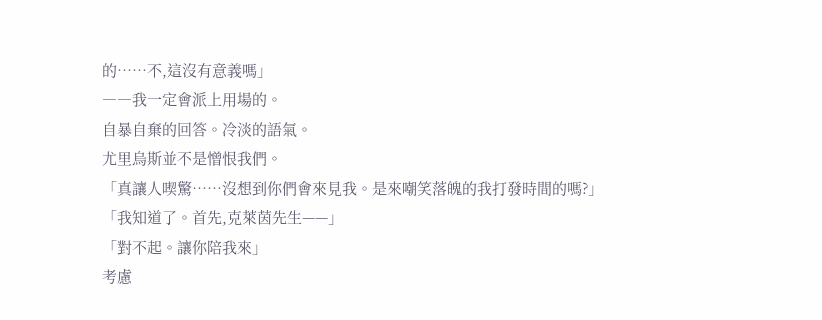的……不,這沒有意義嗎」
――我一定會派上用場的。
自暴自棄的回答。冷淡的語氣。
尤里烏斯並不是憎恨我們。
「真讓人喫驚……沒想到你們會來見我。是來嘲笑落魄的我打發時間的嗎?」
「我知道了。首先,克萊茵先生——」
「對不起。讓你陪我來」
考慮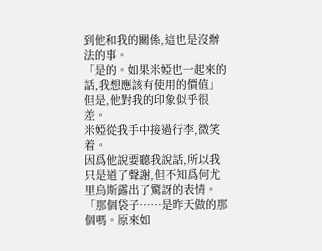到他和我的關係,這也是沒辦法的事。
「是的。如果米婭也一起來的話,我想應該有使用的價值」
但是,他對我的印象似乎很差。
米婭從我手中接過行李,微笑着。
因爲他說要聽我說話,所以我只是道了聲謝,但不知爲何尤里烏斯露出了驚訝的表情。
「那個袋子……是昨天做的那個嗎。原來如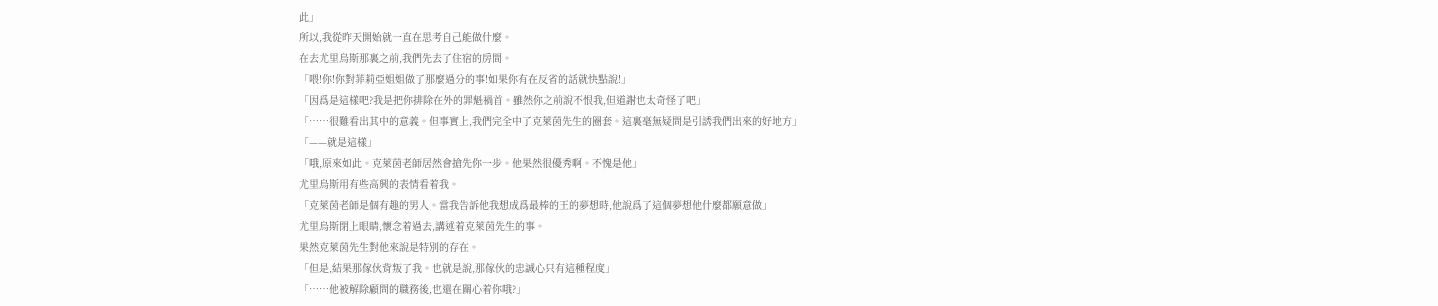此」
所以,我從昨天開始就一直在思考自己能做什麼。
在去尤里烏斯那裏之前,我們先去了住宿的房間。
「喂!你!你對菲莉亞姐姐做了那麼過分的事!如果你有在反省的話就快點說!」
「因爲是這樣吧?我是把你排除在外的罪魁禍首。雖然你之前說不恨我,但道謝也太奇怪了吧」
「……很難看出其中的意義。但事實上,我們完全中了克萊茵先生的圈套。這裏毫無疑問是引誘我們出來的好地方」
「——就是這樣」
「哦,原來如此。克萊茵老師居然會搶先你一步。他果然很優秀啊。不愧是他」
尤里烏斯用有些高興的表情看着我。
「克萊茵老師是個有趣的男人。當我告訴他我想成爲最棒的王的夢想時,他說爲了這個夢想他什麼都願意做」
尤里烏斯閉上眼睛,懷念着過去,講述着克萊茵先生的事。
果然克萊茵先生對他來說是特別的存在。
「但是,結果那傢伙背叛了我。也就是說,那傢伙的忠誠心只有這種程度」
「……他被解除顧問的職務後,也還在關心着你哦?」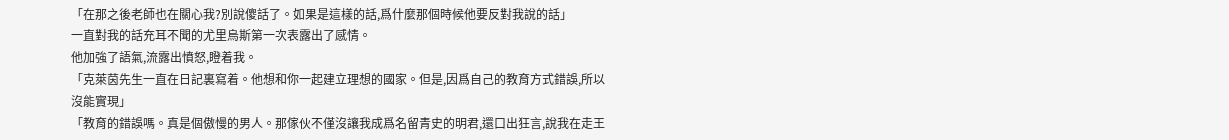「在那之後老師也在關心我?別說傻話了。如果是這樣的話,爲什麼那個時候他要反對我說的話」
一直對我的話充耳不聞的尤里烏斯第一次表露出了感情。
他加強了語氣,流露出憤怒,瞪着我。
「克萊茵先生一直在日記裏寫着。他想和你一起建立理想的國家。但是,因爲自己的教育方式錯誤,所以沒能實現」
「教育的錯誤嗎。真是個傲慢的男人。那傢伙不僅沒讓我成爲名留青史的明君,還口出狂言,說我在走王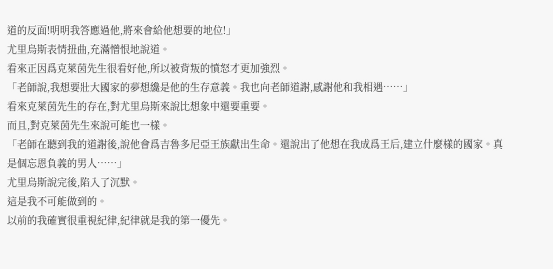道的反面!明明我答應過他,將來會給他想要的地位!」
尤里烏斯表情扭曲,充滿憎恨地說道。
看來正因爲克萊茵先生很看好他,所以被背叛的憤怒才更加強烈。
「老師說,我想要壯大國家的夢想纔是他的生存意義。我也向老師道謝,感謝他和我相遇……」
看來克萊茵先生的存在,對尤里烏斯來說比想象中還要重要。
而且,對克萊茵先生來說可能也一樣。
「老師在聽到我的道謝後,說他會爲吉魯多尼亞王族獻出生命。還說出了他想在我成爲王后,建立什麼樣的國家。真是個忘恩負義的男人……」
尤里烏斯說完後,陷入了沉默。
這是我不可能做到的。
以前的我確實很重視紀律,紀律就是我的第一優先。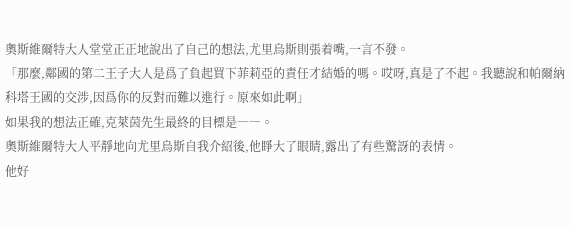奧斯維爾特大人堂堂正正地說出了自己的想法,尤里烏斯則張着嘴,一言不發。
「那麼,鄰國的第二王子大人是爲了負起買下菲莉亞的責任才結婚的嗎。哎呀,真是了不起。我聽說和帕爾納科塔王國的交涉,因爲你的反對而難以進行。原來如此啊」
如果我的想法正確,克萊茵先生最終的目標是――。
奧斯維爾特大人平靜地向尤里烏斯自我介紹後,他睜大了眼睛,露出了有些驚訝的表情。
他好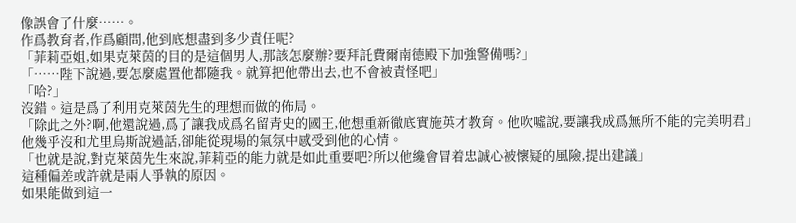像誤會了什麼……。
作爲教育者,作爲顧問,他到底想盡到多少責任呢?
「菲莉亞姐,如果克萊茵的目的是這個男人,那該怎麼辦?要拜託費爾南德殿下加強警備嗎?」
「……陛下說過,要怎麼處置他都隨我。就算把他帶出去,也不會被責怪吧」
「哈?」
沒錯。這是爲了利用克萊茵先生的理想而做的佈局。
「除此之外?啊,他還說過,爲了讓我成爲名留青史的國王,他想重新徹底實施英才教育。他吹噓說,要讓我成爲無所不能的完美明君」
他幾乎沒和尤里烏斯說過話,卻能從現場的氣氛中感受到他的心情。
「也就是說,對克萊茵先生來說,菲莉亞的能力就是如此重要吧?所以他纔會冒着忠誠心被懷疑的風險,提出建議」
這種偏差或許就是兩人爭執的原因。
如果能做到這一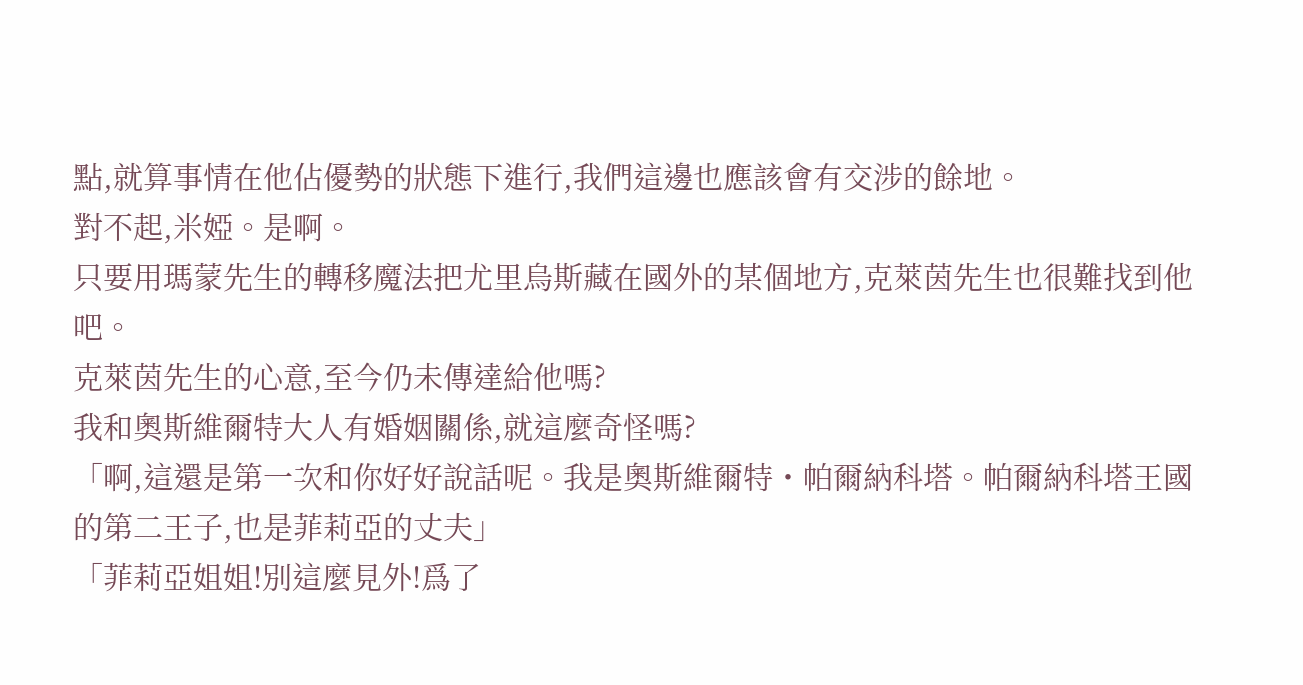點,就算事情在他佔優勢的狀態下進行,我們這邊也應該會有交涉的餘地。
對不起,米婭。是啊。
只要用瑪蒙先生的轉移魔法把尤里烏斯藏在國外的某個地方,克萊茵先生也很難找到他吧。
克萊茵先生的心意,至今仍未傳達給他嗎?
我和奧斯維爾特大人有婚姻關係,就這麼奇怪嗎?
「啊,這還是第一次和你好好說話呢。我是奧斯維爾特・帕爾納科塔。帕爾納科塔王國的第二王子,也是菲莉亞的丈夫」
「菲莉亞姐姐!別這麼見外!爲了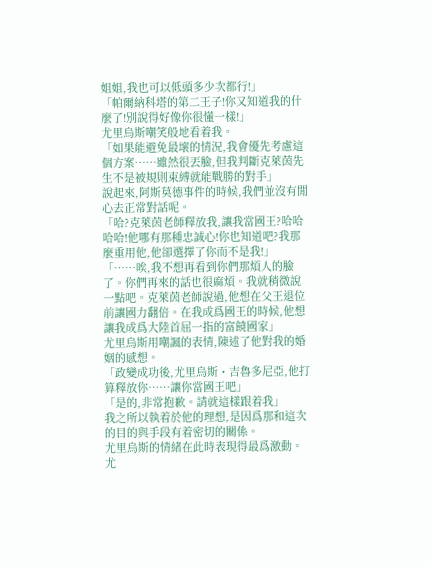姐姐,我也可以低頭多少次都行!」
「帕爾納科塔的第二王子!你又知道我的什麼了!別說得好像你很懂一樣!」
尤里烏斯嘲笑般地看着我。
「如果能避免最壞的情況,我會優先考慮這個方案……雖然很丟臉,但我判斷克萊茵先生不是被規則束縛就能戰勝的對手」
說起來,阿斯莫德事件的時候,我們並沒有閒心去正常對話呢。
「哈?克萊茵老師釋放我,讓我當國王?哈哈哈哈!他哪有那種忠誠心!你也知道吧?我那麼重用他,他卻選擇了你而不是我!」
「……唉,我不想再看到你們那煩人的臉了。你們再來的話也很麻煩。我就稍微說一點吧。克萊茵老師說過,他想在父王退位前讓國力翻倍。在我成爲國王的時候,他想讓我成爲大陸首屈一指的富饒國家」
尤里烏斯用嘲諷的表情,陳述了他對我的婚姻的感想。
「政變成功後,尤里烏斯・吉魯多尼亞,他打算釋放你……讓你當國王吧」
「是的,非常抱歉。請就這樣跟着我」
我之所以執着於他的理想,是因爲那和這次的目的與手段有着密切的關係。
尤里烏斯的情緒在此時表現得最爲激動。
尤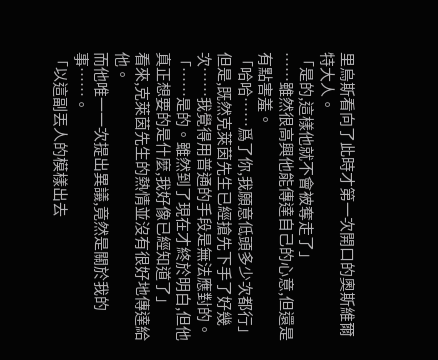里烏斯看向了此時才第一次開口的奧斯維爾特大人。
「是的,這樣他就不會被奪走了」
……雖然很高興他能傳達自己的心意,但還是有點害羞。
「哈哈……爲了你,我願意低頭多少次都行」
但是,既然克萊茵先生已經搶先下手了好幾次……我覺得用普通的手段是無法應對的。
「……是的。雖然到了現在才終於明白,但他真正想要的是什麼,我好像已經知道了」
看來,克萊茵先生的熱情並沒有很好地傳達給他。
而他唯一一次提出異議,竟然是關於我的事……。
「以這副丟人的模樣出去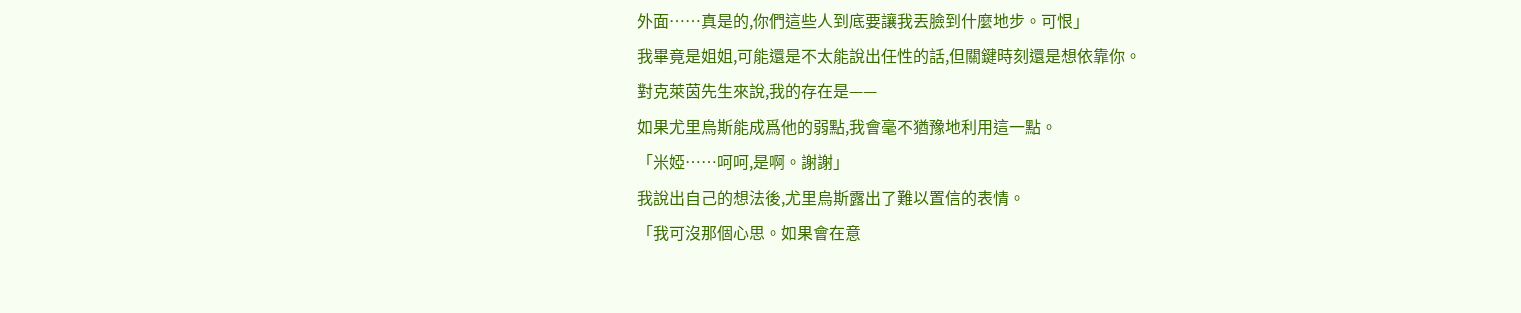外面……真是的,你們這些人到底要讓我丟臉到什麼地步。可恨」
我畢竟是姐姐,可能還是不太能說出任性的話,但關鍵時刻還是想依靠你。
對克萊茵先生來說,我的存在是——
如果尤里烏斯能成爲他的弱點,我會毫不猶豫地利用這一點。
「米婭……呵呵,是啊。謝謝」
我說出自己的想法後,尤里烏斯露出了難以置信的表情。
「我可沒那個心思。如果會在意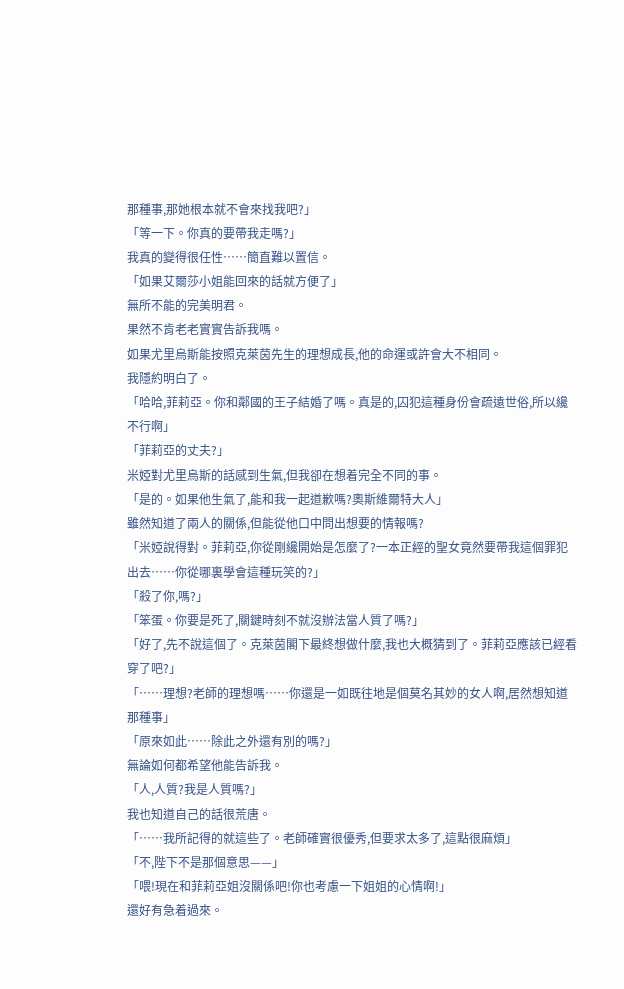那種事,那她根本就不會來找我吧?」
「等一下。你真的要帶我走嗎?」
我真的變得很任性……簡直難以置信。
「如果艾爾莎小姐能回來的話就方便了」
無所不能的完美明君。
果然不肯老老實實告訴我嗎。
如果尤里烏斯能按照克萊茵先生的理想成長,他的命運或許會大不相同。
我隱約明白了。
「哈哈,菲莉亞。你和鄰國的王子結婚了嗎。真是的,囚犯這種身份會疏遠世俗,所以纔不行啊」
「菲莉亞的丈夫?」
米婭對尤里烏斯的話感到生氣,但我卻在想着完全不同的事。
「是的。如果他生氣了,能和我一起道歉嗎?奧斯維爾特大人」
雖然知道了兩人的關係,但能從他口中問出想要的情報嗎?
「米婭說得對。菲莉亞,你從剛纔開始是怎麼了?一本正經的聖女竟然要帶我這個罪犯出去……你從哪裏學會這種玩笑的?」
「殺了你,嗎?」
「笨蛋。你要是死了,關鍵時刻不就沒辦法當人質了嗎?」
「好了,先不說這個了。克萊茵閣下最終想做什麼,我也大概猜到了。菲莉亞應該已經看穿了吧?」
「……理想?老師的理想嗎……你還是一如既往地是個莫名其妙的女人啊,居然想知道那種事」
「原來如此……除此之外還有別的嗎?」
無論如何都希望他能告訴我。
「人,人質?我是人質嗎?」
我也知道自己的話很荒唐。
「……我所記得的就這些了。老師確實很優秀,但要求太多了,這點很麻煩」
「不,陛下不是那個意思——」
「喂!現在和菲莉亞姐沒關係吧!你也考慮一下姐姐的心情啊!」
還好有急着過來。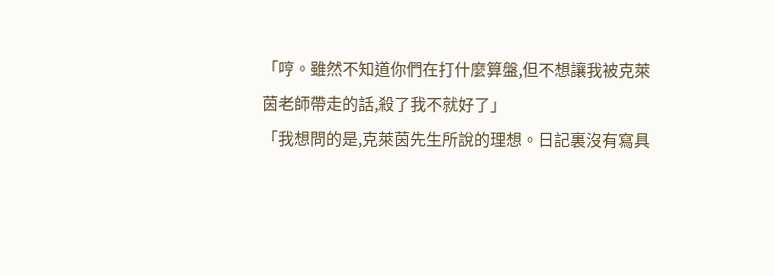「哼。雖然不知道你們在打什麼算盤,但不想讓我被克萊茵老師帶走的話,殺了我不就好了」
「我想問的是,克萊茵先生所說的理想。日記裏沒有寫具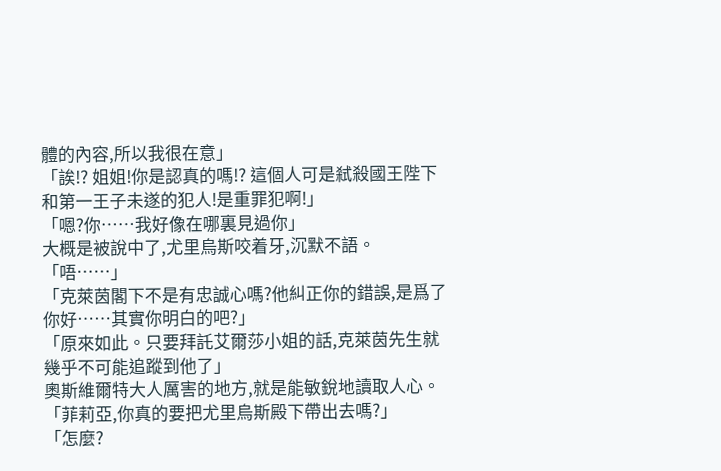體的內容,所以我很在意」
「誒!? 姐姐!你是認真的嗎!? 這個人可是弒殺國王陛下和第一王子未遂的犯人!是重罪犯啊!」
「嗯?你……我好像在哪裏見過你」
大概是被說中了,尤里烏斯咬着牙,沉默不語。
「唔……」
「克萊茵閣下不是有忠誠心嗎?他糾正你的錯誤,是爲了你好……其實你明白的吧?」
「原來如此。只要拜託艾爾莎小姐的話,克萊茵先生就幾乎不可能追蹤到他了」
奧斯維爾特大人厲害的地方,就是能敏銳地讀取人心。
「菲莉亞,你真的要把尤里烏斯殿下帶出去嗎?」
「怎麼?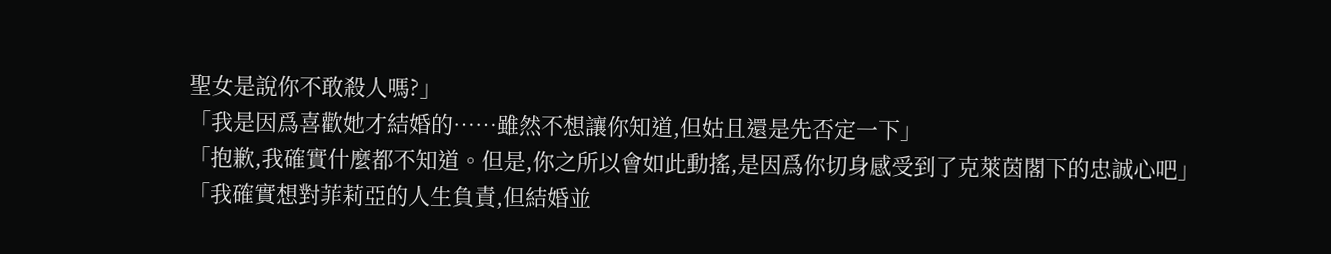聖女是說你不敢殺人嗎?」
「我是因爲喜歡她才結婚的……雖然不想讓你知道,但姑且還是先否定一下」
「抱歉,我確實什麼都不知道。但是,你之所以會如此動搖,是因爲你切身感受到了克萊茵閣下的忠誠心吧」
「我確實想對菲莉亞的人生負責,但結婚並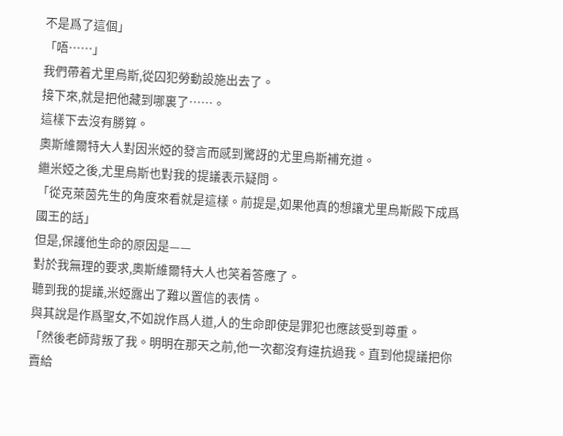不是爲了這個」
「唔……」
我們帶着尤里烏斯,從囚犯勞動設施出去了。
接下來,就是把他藏到哪裏了……。
這樣下去沒有勝算。
奧斯維爾特大人對因米婭的發言而感到驚訝的尤里烏斯補充道。
繼米婭之後,尤里烏斯也對我的提議表示疑問。
「從克萊茵先生的角度來看就是這樣。前提是,如果他真的想讓尤里烏斯殿下成爲國王的話」
但是,保護他生命的原因是——
對於我無理的要求,奧斯維爾特大人也笑着答應了。
聽到我的提議,米婭露出了難以置信的表情。
與其說是作爲聖女,不如說作爲人道,人的生命即使是罪犯也應該受到尊重。
「然後老師背叛了我。明明在那天之前,他一次都沒有違抗過我。直到他提議把你賣給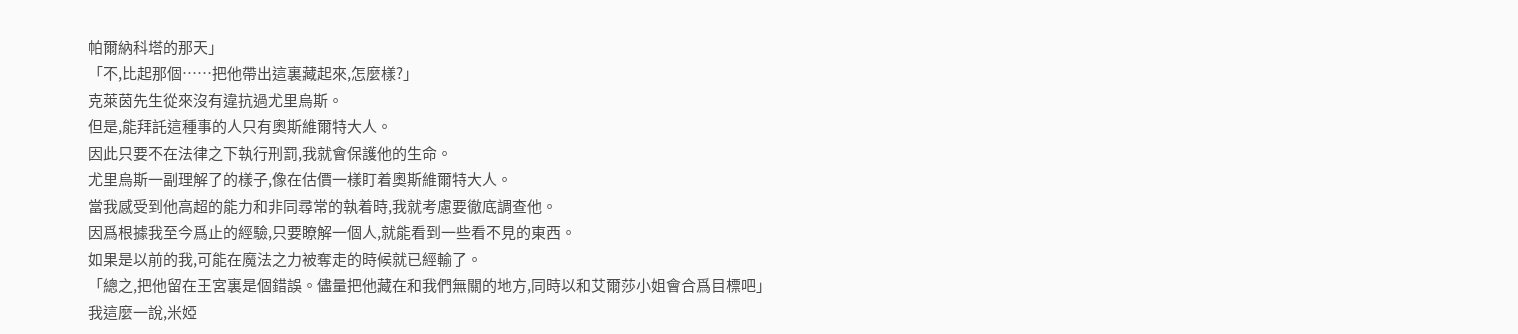帕爾納科塔的那天」
「不,比起那個……把他帶出這裏藏起來,怎麼樣?」
克萊茵先生從來沒有違抗過尤里烏斯。
但是,能拜託這種事的人只有奧斯維爾特大人。
因此只要不在法律之下執行刑罰,我就會保護他的生命。
尤里烏斯一副理解了的樣子,像在估價一樣盯着奧斯維爾特大人。
當我感受到他高超的能力和非同尋常的執着時,我就考慮要徹底調查他。
因爲根據我至今爲止的經驗,只要瞭解一個人,就能看到一些看不見的東西。
如果是以前的我,可能在魔法之力被奪走的時候就已經輸了。
「總之,把他留在王宮裏是個錯誤。儘量把他藏在和我們無關的地方,同時以和艾爾莎小姐會合爲目標吧」
我這麼一說,米婭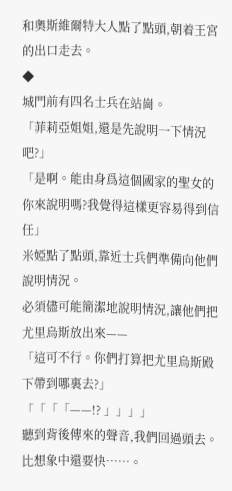和奧斯維爾特大人點了點頭,朝着王宮的出口走去。
◆
城門前有四名士兵在站崗。
「菲莉亞姐姐,還是先說明一下情況吧?」
「是啊。能由身爲這個國家的聖女的你來說明嗎?我覺得這樣更容易得到信任」
米婭點了點頭,靠近士兵們準備向他們說明情況。
必須儘可能簡潔地說明情況,讓他們把尤里烏斯放出來——
「這可不行。你們打算把尤里烏斯殿下帶到哪裏去?」
「「「「——!? 」」」」
聽到背後傳來的聲音,我們回過頭去。
比想象中還要快……。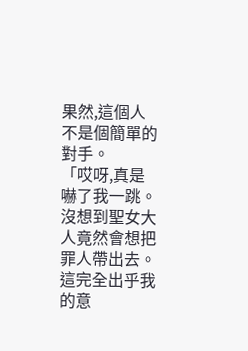果然,這個人不是個簡單的對手。
「哎呀,真是嚇了我一跳。沒想到聖女大人竟然會想把罪人帶出去。這完全出乎我的意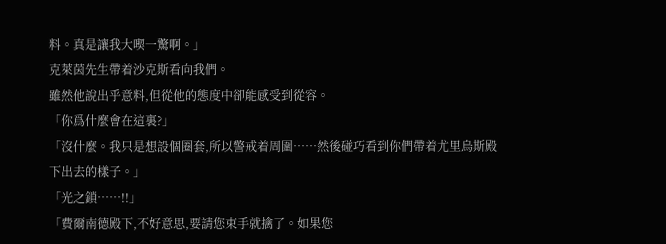料。真是讓我大喫一驚啊。」
克萊茵先生帶着沙克斯看向我們。
雖然他說出乎意料,但從他的態度中卻能感受到從容。
「你爲什麼會在這裏?」
「沒什麼。我只是想設個圈套,所以警戒着周圍……然後碰巧看到你們帶着尤里烏斯殿下出去的樣子。」
「光之鎖……!!」
「費爾南德殿下,不好意思,要請您束手就擒了。如果您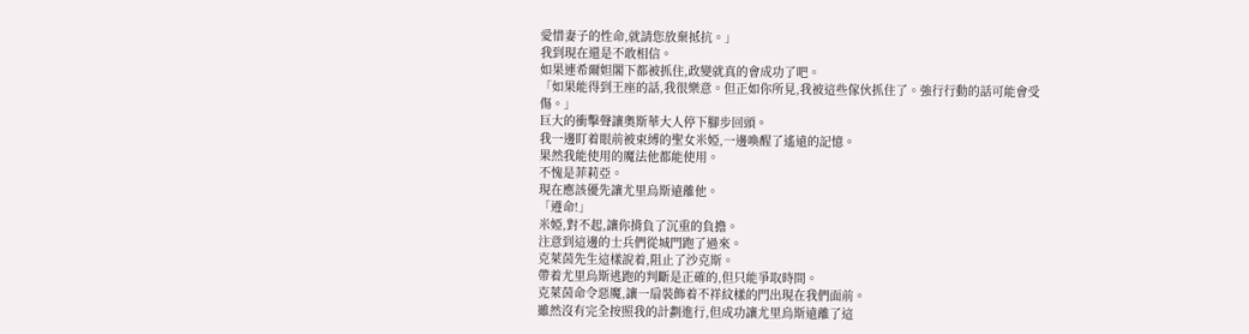愛惜妻子的性命,就請您放棄抵抗。」
我到現在還是不敢相信。
如果連希爾妲閣下都被抓住,政變就真的會成功了吧。
「如果能得到王座的話,我很樂意。但正如你所見,我被這些傢伙抓住了。強行行動的話可能會受傷。」
巨大的衝擊聲讓奧斯華大人停下腳步回頭。
我一邊盯着眼前被束縛的聖女米婭,一邊喚醒了遙遠的記憶。
果然我能使用的魔法他都能使用。
不愧是菲莉亞。
現在應該優先讓尤里烏斯遠離他。
「遵命!」
米婭,對不起,讓你揹負了沉重的負擔。
注意到這邊的士兵們從城門跑了過來。
克萊茵先生這樣說着,阻止了沙克斯。
帶着尤里烏斯逃跑的判斷是正確的,但只能爭取時間。
克萊茵命令惡魔,讓一扇裝飾着不祥紋樣的門出現在我們面前。
雖然沒有完全按照我的計劃進行,但成功讓尤里烏斯遠離了這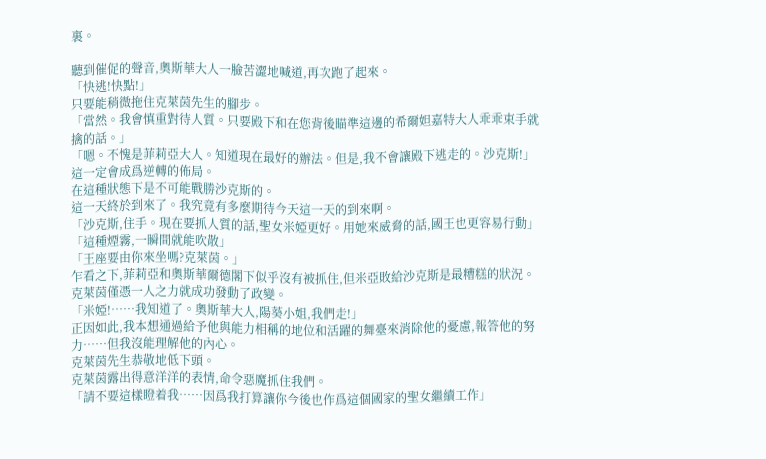裏。

聽到催促的聲音,奧斯華大人一臉苦澀地喊道,再次跑了起來。
「快逃!快點!」
只要能稍微拖住克萊茵先生的腳步。
「當然。我會慎重對待人質。只要殿下和在您背後瞄準這邊的希爾妲嘉特大人乖乖束手就擒的話。」
「嗯。不愧是菲莉亞大人。知道現在最好的辦法。但是,我不會讓殿下逃走的。沙克斯!」
這一定會成爲逆轉的佈局。
在這種狀態下是不可能戰勝沙克斯的。
這一天終於到來了。我究竟有多麼期待今天這一天的到來啊。
「沙克斯,住手。現在要抓人質的話,聖女米婭更好。用她來威脅的話,國王也更容易行動」
「這種煙霧,一瞬間就能吹散」
「王座要由你來坐嗎?克萊茵。」
乍看之下,菲莉亞和奧斯華爾德閣下似乎沒有被抓住,但米亞敗給沙克斯是最糟糕的狀況。
克萊茵僅憑一人之力就成功發動了政變。
「米婭!……我知道了。奧斯華大人,陽葵小姐,我們走!」
正因如此,我本想通過給予他與能力相稱的地位和活躍的舞臺來消除他的憂慮,報答他的努力……但我沒能理解他的內心。
克萊茵先生恭敬地低下頭。
克萊茵露出得意洋洋的表情,命令惡魔抓住我們。
「請不要這樣瞪着我……因爲我打算讓你今後也作爲這個國家的聖女繼續工作」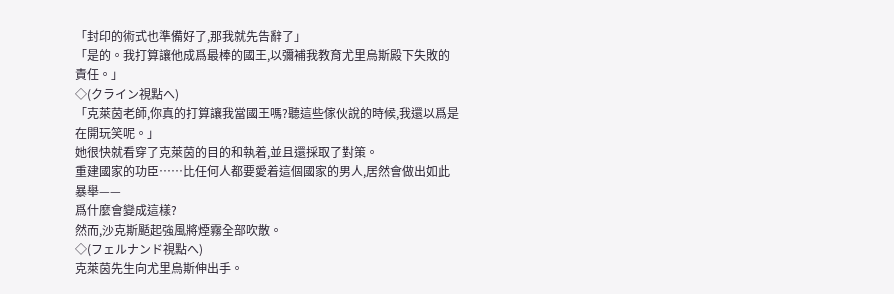「封印的術式也準備好了,那我就先告辭了」
「是的。我打算讓他成爲最棒的國王,以彌補我教育尤里烏斯殿下失敗的責任。」
◇(クライン視點へ)
「克萊茵老師,你真的打算讓我當國王嗎?聽這些傢伙說的時候,我還以爲是在開玩笑呢。」
她很快就看穿了克萊茵的目的和執着,並且還採取了對策。
重建國家的功臣……比任何人都要愛着這個國家的男人,居然會做出如此暴舉——
爲什麼會變成這樣?
然而,沙克斯颳起強風將煙霧全部吹散。
◇(フェルナンド視點へ)
克萊茵先生向尤里烏斯伸出手。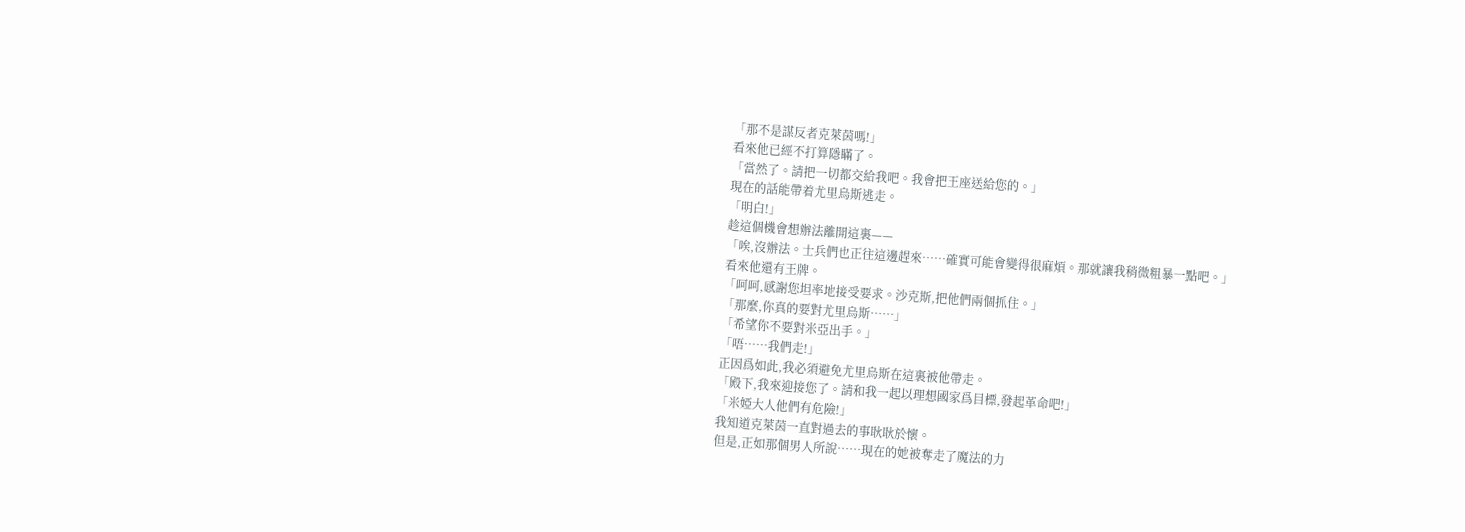「那不是謀反者克萊茵嗎!」
看來他已經不打算隱瞞了。
「當然了。請把一切都交給我吧。我會把王座送給您的。」
現在的話能帶着尤里烏斯逃走。
「明白!」
趁這個機會想辦法離開這裏——
「唉,沒辦法。士兵們也正往這邊趕來……確實可能會變得很麻煩。那就讓我稍微粗暴一點吧。」
看來他還有王牌。
「呵呵,感謝您坦率地接受要求。沙克斯,把他們兩個抓住。」
「那麼,你真的要對尤里烏斯……」
「希望你不要對米亞出手。」
「唔……我們走!」
正因爲如此,我必須避免尤里烏斯在這裏被他帶走。
「殿下,我來迎接您了。請和我一起以理想國家爲目標,發起革命吧!」
「米婭大人他們有危險!」
我知道克萊茵一直對過去的事耿耿於懷。
但是,正如那個男人所說……現在的她被奪走了魔法的力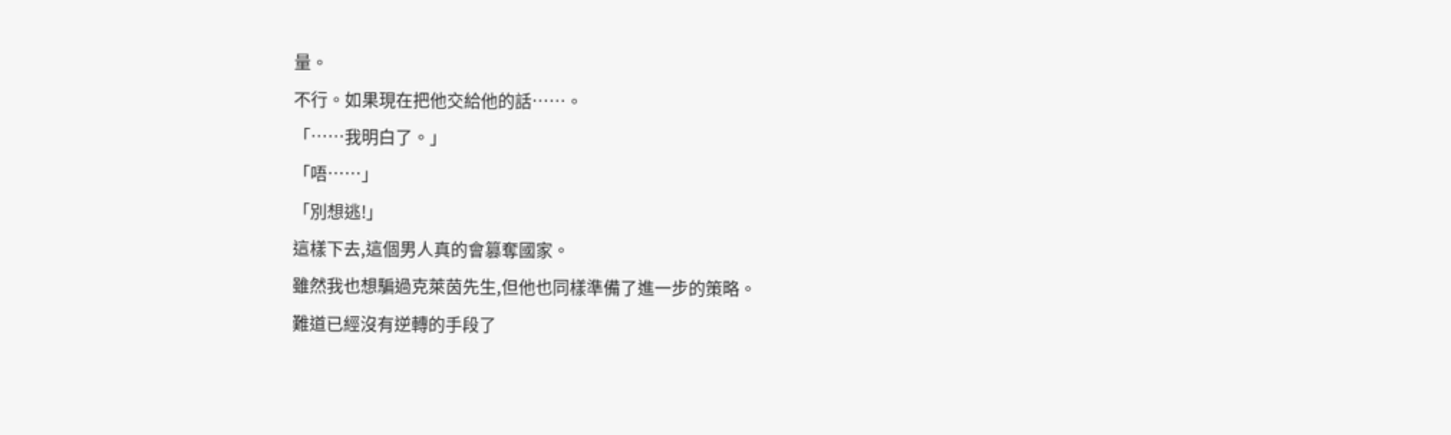量。
不行。如果現在把他交給他的話……。
「……我明白了。」
「唔……」
「別想逃!」
這樣下去,這個男人真的會篡奪國家。
雖然我也想騙過克萊茵先生,但他也同樣準備了進一步的策略。
難道已經沒有逆轉的手段了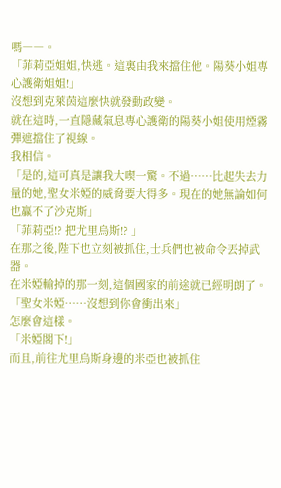嗎――。
「菲莉亞姐姐,快逃。這裏由我來擋住他。陽葵小姐專心護衛姐姐!」
沒想到克萊茵這麼快就發動政變。
就在這時,一直隱藏氣息專心護衛的陽葵小姐使用煙霧彈遮擋住了視線。
我相信。
「是的,這可真是讓我大喫一驚。不過……比起失去力量的她,聖女米婭的威脅要大得多。現在的她無論如何也贏不了沙克斯」
「菲莉亞!? 把尤里烏斯!? 」
在那之後,陛下也立刻被抓住,士兵們也被命令丟掉武器。
在米婭輸掉的那一刻,這個國家的前途就已經明朗了。
「聖女米婭……沒想到你會衝出來」
怎麼會這樣。
「米婭閣下!」
而且,前往尤里烏斯身邊的米亞也被抓住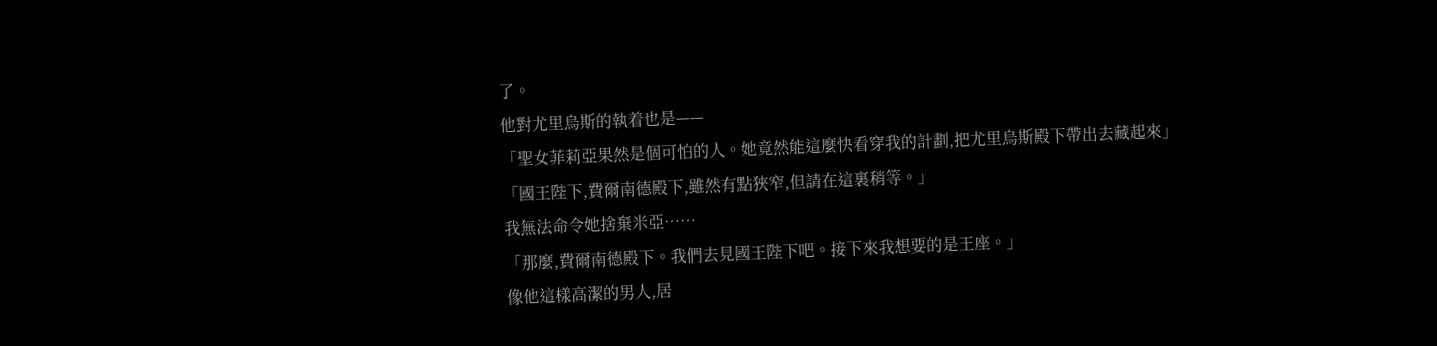了。
他對尤里烏斯的執着也是——
「聖女菲莉亞果然是個可怕的人。她竟然能這麼快看穿我的計劃,把尤里烏斯殿下帶出去藏起來」
「國王陛下,費爾南德殿下,雖然有點狹窄,但請在這裏稍等。」
我無法命令她捨棄米亞……
「那麼,費爾南德殿下。我們去見國王陛下吧。接下來我想要的是王座。」
像他這樣高潔的男人,居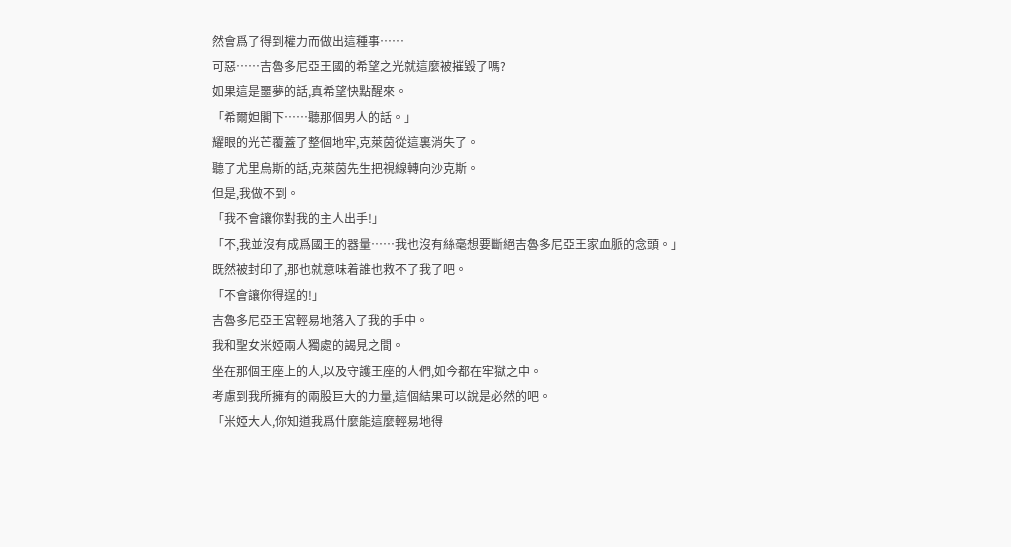然會爲了得到權力而做出這種事……
可惡……吉魯多尼亞王國的希望之光就這麼被摧毀了嗎?
如果這是噩夢的話,真希望快點醒來。
「希爾妲閣下……聽那個男人的話。」
耀眼的光芒覆蓋了整個地牢,克萊茵從這裏消失了。
聽了尤里烏斯的話,克萊茵先生把視線轉向沙克斯。
但是,我做不到。
「我不會讓你對我的主人出手!」
「不,我並沒有成爲國王的器量……我也沒有絲毫想要斷絕吉魯多尼亞王家血脈的念頭。」
既然被封印了,那也就意味着誰也救不了我了吧。
「不會讓你得逞的!」
吉魯多尼亞王宮輕易地落入了我的手中。
我和聖女米婭兩人獨處的謁見之間。
坐在那個王座上的人,以及守護王座的人們,如今都在牢獄之中。
考慮到我所擁有的兩股巨大的力量,這個結果可以說是必然的吧。
「米婭大人,你知道我爲什麼能這麼輕易地得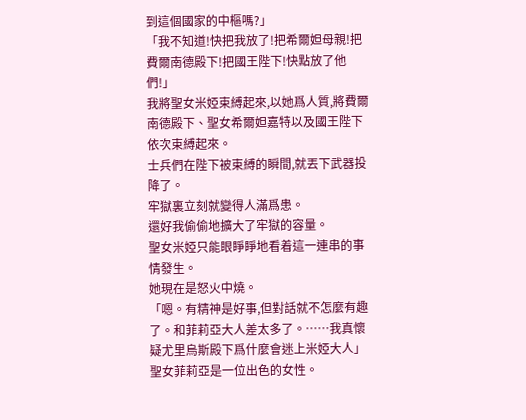到這個國家的中樞嗎?」
「我不知道!快把我放了!把希爾妲母親!把費爾南德殿下!把國王陛下!快點放了他們!」
我將聖女米婭束縛起來,以她爲人質,將費爾南德殿下、聖女希爾妲嘉特以及國王陛下依次束縛起來。
士兵們在陛下被束縛的瞬間,就丟下武器投降了。
牢獄裏立刻就變得人滿爲患。
還好我偷偷地擴大了牢獄的容量。
聖女米婭只能眼睜睜地看着這一連串的事情發生。
她現在是怒火中燒。
「嗯。有精神是好事,但對話就不怎麼有趣了。和菲莉亞大人差太多了。……我真懷疑尤里烏斯殿下爲什麼會迷上米婭大人」
聖女菲莉亞是一位出色的女性。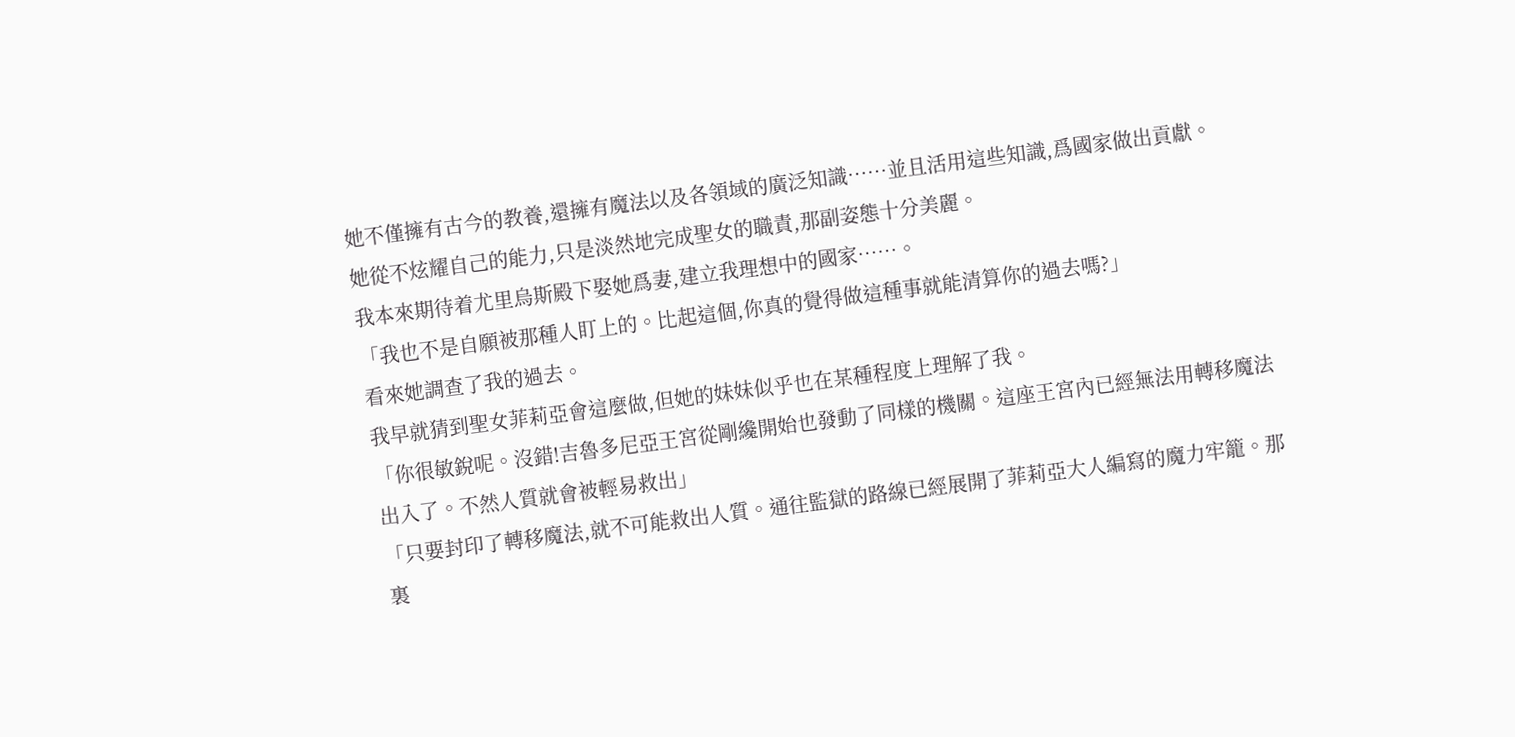她不僅擁有古今的教養,還擁有魔法以及各領域的廣泛知識……並且活用這些知識,爲國家做出貢獻。
她從不炫耀自己的能力,只是淡然地完成聖女的職責,那副姿態十分美麗。
我本來期待着尤里烏斯殿下娶她爲妻,建立我理想中的國家……。
「我也不是自願被那種人盯上的。比起這個,你真的覺得做這種事就能清算你的過去嗎?」
看來她調查了我的過去。
我早就猜到聖女菲莉亞會這麼做,但她的妹妹似乎也在某種程度上理解了我。
「你很敏銳呢。沒錯!吉魯多尼亞王宮從剛纔開始也發動了同樣的機關。這座王宮內已經無法用轉移魔法出入了。不然人質就會被輕易救出」
「只要封印了轉移魔法,就不可能救出人質。通往監獄的路線已經展開了菲莉亞大人編寫的魔力牢籠。那裏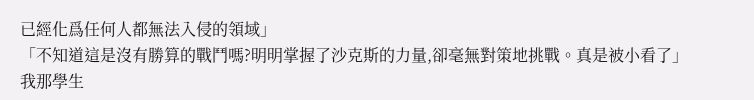已經化爲任何人都無法入侵的領域」
「不知道這是沒有勝算的戰鬥嗎?明明掌握了沙克斯的力量,卻毫無對策地挑戰。真是被小看了」
我那學生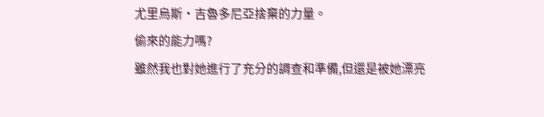尤里烏斯・吉魯多尼亞捨棄的力量。
偷來的能力嗎?
雖然我也對她進行了充分的調查和準備,但還是被她漂亮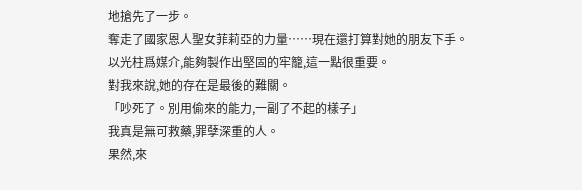地搶先了一步。
奪走了國家恩人聖女菲莉亞的力量……現在還打算對她的朋友下手。
以光柱爲媒介,能夠製作出堅固的牢籠,這一點很重要。
對我來說,她的存在是最後的難關。
「吵死了。別用偷來的能力,一副了不起的樣子」
我真是無可救藥,罪孽深重的人。
果然,來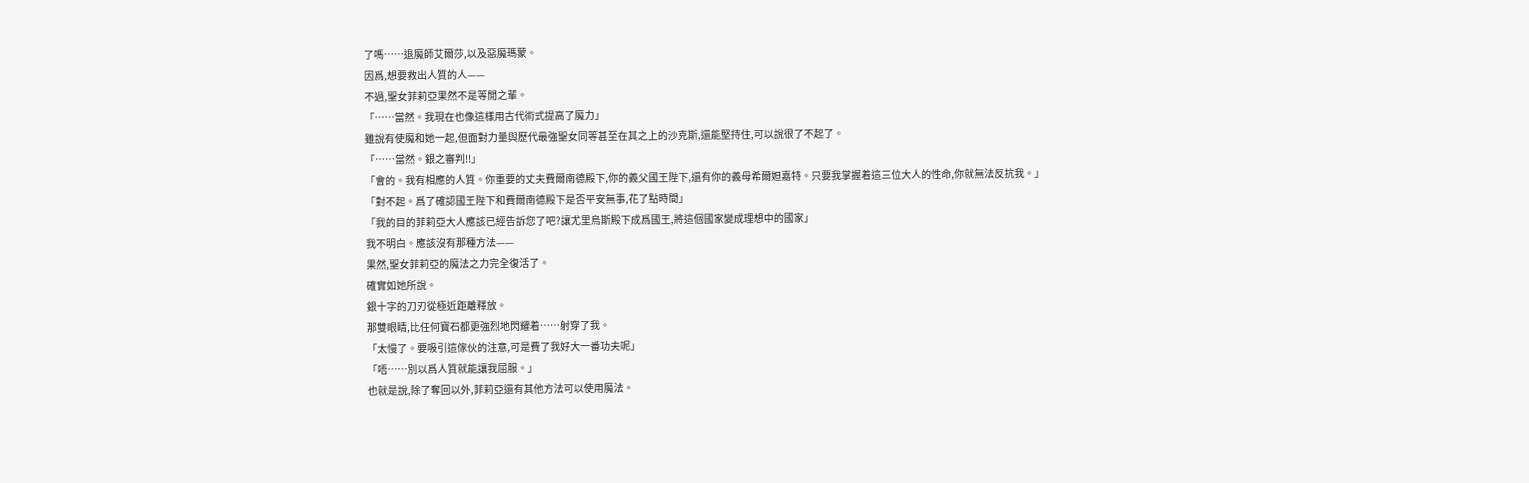了嗎……退魔師艾爾莎,以及惡魔瑪蒙。
因爲,想要救出人質的人——
不過,聖女菲莉亞果然不是等閒之輩。
「……當然。我現在也像這樣用古代術式提高了魔力」
雖說有使魔和她一起,但面對力量與歷代最強聖女同等甚至在其之上的沙克斯,還能堅持住,可以說很了不起了。
「……當然。銀之審判!!」
「會的。我有相應的人質。你重要的丈夫費爾南德殿下,你的義父國王陛下,還有你的義母希爾妲嘉特。只要我掌握着這三位大人的性命,你就無法反抗我。」
「對不起。爲了確認國王陛下和費爾南德殿下是否平安無事,花了點時間」
「我的目的菲莉亞大人應該已經告訴您了吧?讓尤里烏斯殿下成爲國王,將這個國家變成理想中的國家」
我不明白。應該沒有那種方法——
果然,聖女菲莉亞的魔法之力完全復活了。
確實如她所說。
銀十字的刀刃從極近距離釋放。
那雙眼睛,比任何寶石都更強烈地閃耀着……射穿了我。
「太慢了。要吸引這傢伙的注意,可是費了我好大一番功夫呢」
「唔……別以爲人質就能讓我屈服。」
也就是說,除了奪回以外,菲莉亞還有其他方法可以使用魔法。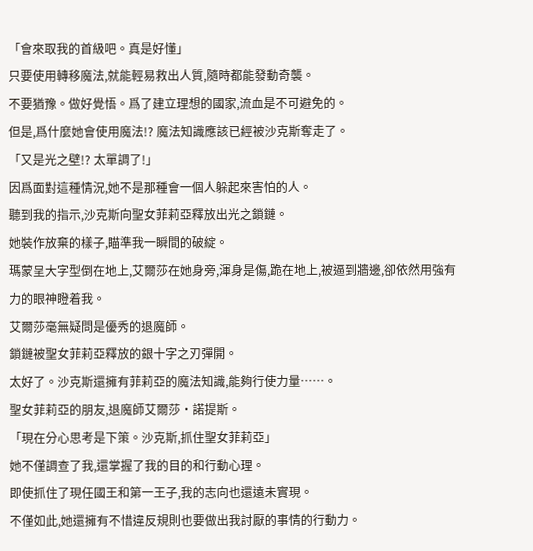「會來取我的首級吧。真是好懂」
只要使用轉移魔法,就能輕易救出人質,隨時都能發動奇襲。
不要猶豫。做好覺悟。爲了建立理想的國家,流血是不可避免的。
但是,爲什麼她會使用魔法!? 魔法知識應該已經被沙克斯奪走了。
「又是光之壁!? 太單調了!」
因爲面對這種情況,她不是那種會一個人躲起來害怕的人。
聽到我的指示,沙克斯向聖女菲莉亞釋放出光之鎖鏈。
她裝作放棄的樣子,瞄準我一瞬間的破綻。
瑪蒙呈大字型倒在地上,艾爾莎在她身旁,渾身是傷,跪在地上,被逼到牆邊,卻依然用強有力的眼神瞪着我。
艾爾莎毫無疑問是優秀的退魔師。
鎖鏈被聖女菲莉亞釋放的銀十字之刃彈開。
太好了。沙克斯還擁有菲莉亞的魔法知識,能夠行使力量……。
聖女菲莉亞的朋友,退魔師艾爾莎・諾提斯。
「現在分心思考是下策。沙克斯,抓住聖女菲莉亞」
她不僅調查了我,還掌握了我的目的和行動心理。
即使抓住了現任國王和第一王子,我的志向也還遠未實現。
不僅如此,她還擁有不惜違反規則也要做出我討厭的事情的行動力。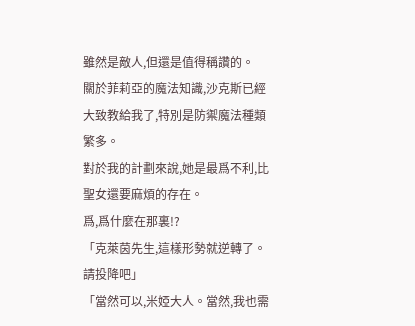雖然是敵人,但還是值得稱讚的。
關於菲莉亞的魔法知識,沙克斯已經大致教給我了,特別是防禦魔法種類繁多。
對於我的計劃來說,她是最爲不利,比聖女還要麻煩的存在。
爲,爲什麼在那裏!?
「克萊茵先生,這樣形勢就逆轉了。請投降吧」
「當然可以,米婭大人。當然,我也需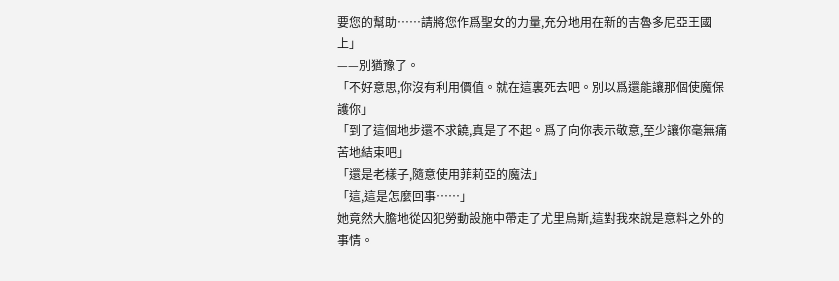要您的幫助……請將您作爲聖女的力量,充分地用在新的吉魯多尼亞王國上」
——別猶豫了。
「不好意思,你沒有利用價值。就在這裏死去吧。別以爲還能讓那個使魔保護你」
「到了這個地步還不求饒,真是了不起。爲了向你表示敬意,至少讓你毫無痛苦地結束吧」
「還是老樣子,隨意使用菲莉亞的魔法」
「這,這是怎麼回事……」
她竟然大膽地從囚犯勞動設施中帶走了尤里烏斯,這對我來說是意料之外的事情。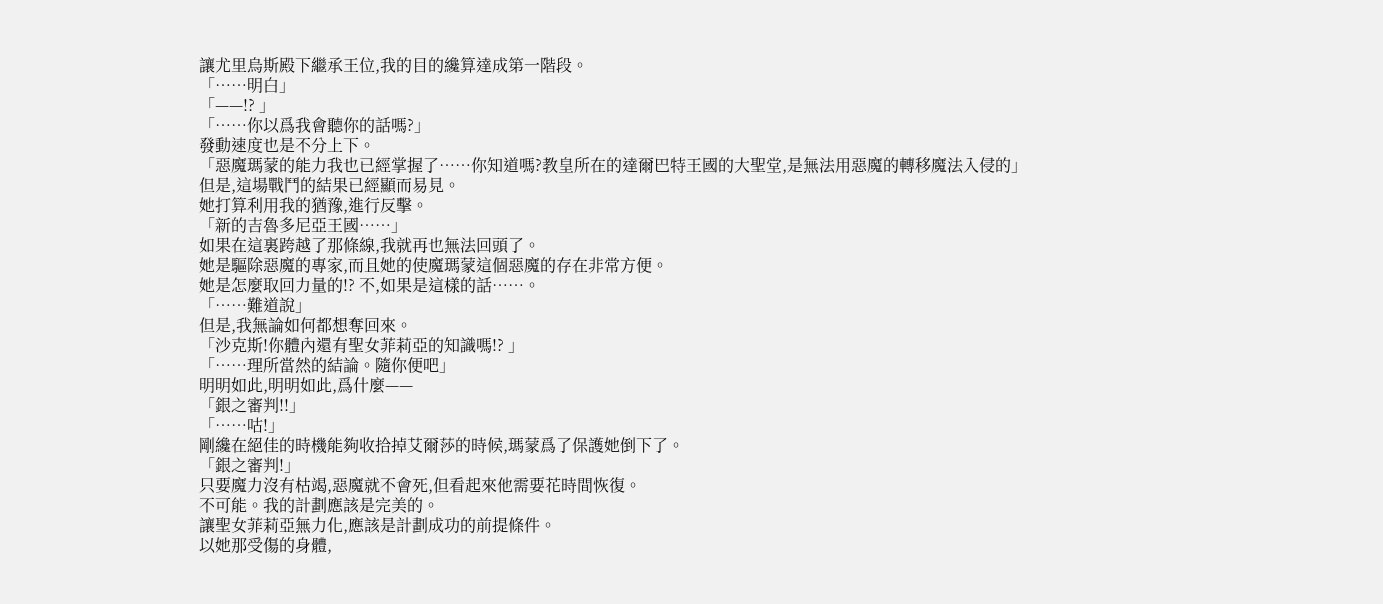讓尤里烏斯殿下繼承王位,我的目的纔算達成第一階段。
「……明白」
「——!? 」
「……你以爲我會聽你的話嗎?」
發動速度也是不分上下。
「惡魔瑪蒙的能力我也已經掌握了……你知道嗎?教皇所在的達爾巴特王國的大聖堂,是無法用惡魔的轉移魔法入侵的」
但是,這場戰鬥的結果已經顯而易見。
她打算利用我的猶豫,進行反擊。
「新的吉魯多尼亞王國……」
如果在這裏跨越了那條線,我就再也無法回頭了。
她是驅除惡魔的專家,而且她的使魔瑪蒙這個惡魔的存在非常方便。
她是怎麼取回力量的!? 不,如果是這樣的話……。
「……難道說」
但是,我無論如何都想奪回來。
「沙克斯!你體內還有聖女菲莉亞的知識嗎!? 」
「……理所當然的結論。隨你便吧」
明明如此,明明如此,爲什麼——
「銀之審判!!」
「……咕!」
剛纔在絕佳的時機能夠收拾掉艾爾莎的時候,瑪蒙爲了保護她倒下了。
「銀之審判!」
只要魔力沒有枯竭,惡魔就不會死,但看起來他需要花時間恢復。
不可能。我的計劃應該是完美的。
讓聖女菲莉亞無力化,應該是計劃成功的前提條件。
以她那受傷的身體,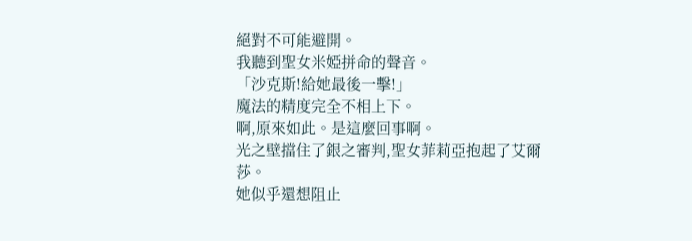絕對不可能避開。
我聽到聖女米婭拼命的聲音。
「沙克斯!給她最後一擊!」
魔法的精度完全不相上下。
啊,原來如此。是這麼回事啊。
光之壁擋住了銀之審判,聖女菲莉亞抱起了艾爾莎。
她似乎還想阻止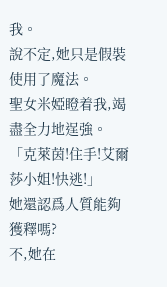我。
說不定,她只是假裝使用了魔法。
聖女米婭瞪着我,竭盡全力地逞強。
「克萊茵!住手!艾爾莎小姐!快逃!」
她還認爲人質能夠獲釋嗎?
不,她在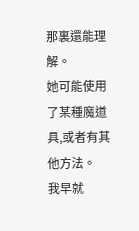那裏還能理解。
她可能使用了某種魔道具,或者有其他方法。
我早就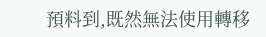預料到,既然無法使用轉移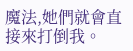魔法,她們就會直接來打倒我。